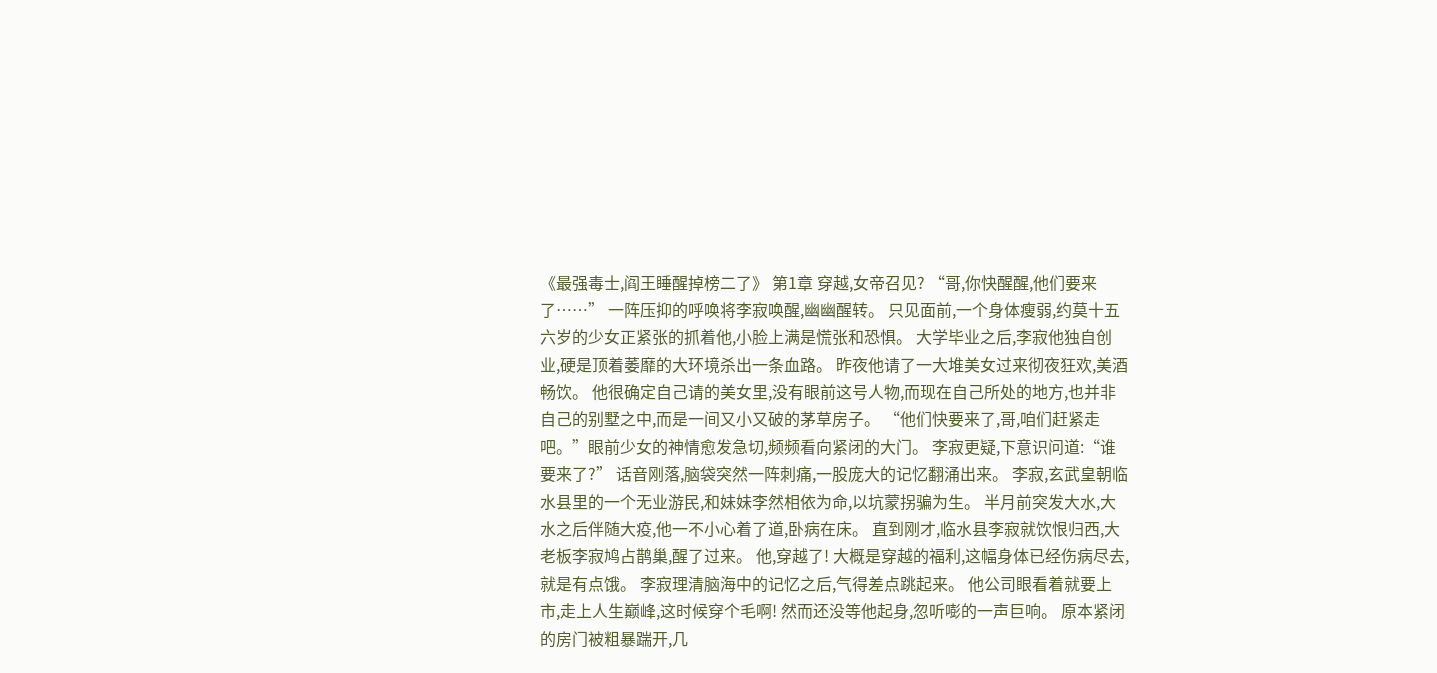《最强毒士,阎王睡醒掉榜二了》 第1章 穿越,女帝召见? “哥,你快醒醒,他们要来了……” 一阵压抑的呼唤将李寂唤醒,幽幽醒转。 只见面前,一个身体瘦弱,约莫十五六岁的少女正紧张的抓着他,小脸上满是慌张和恐惧。 大学毕业之后,李寂他独自创业,硬是顶着萎靡的大环境杀出一条血路。 昨夜他请了一大堆美女过来彻夜狂欢,美酒畅饮。 他很确定自己请的美女里,没有眼前这号人物,而现在自己所处的地方,也并非自己的别墅之中,而是一间又小又破的茅草房子。 “他们快要来了,哥,咱们赶紧走吧。”眼前少女的神情愈发急切,频频看向紧闭的大门。 李寂更疑,下意识问道:“谁要来了?” 话音刚落,脑袋突然一阵刺痛,一股庞大的记忆翻涌出来。 李寂,玄武皇朝临水县里的一个无业游民,和妹妹李然相依为命,以坑蒙拐骗为生。 半月前突发大水,大水之后伴随大疫,他一不小心着了道,卧病在床。 直到刚才,临水县李寂就饮恨归西,大老板李寂鸠占鹊巢,醒了过来。 他,穿越了! 大概是穿越的福利,这幅身体已经伤病尽去,就是有点饿。 李寂理清脑海中的记忆之后,气得差点跳起来。 他公司眼看着就要上市,走上人生巅峰,这时候穿个毛啊! 然而还没等他起身,忽听嘭的一声巨响。 原本紧闭的房门被粗暴踹开,几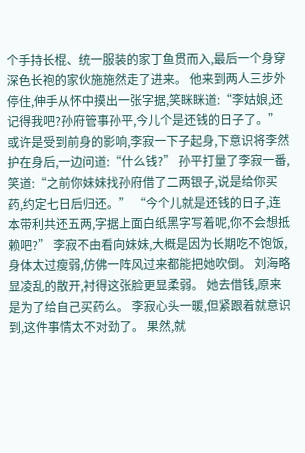个手持长棍、统一服装的家丁鱼贯而入,最后一个身穿深色长袍的家伙施施然走了进来。 他来到两人三步外停住,伸手从怀中摸出一张字据,笑眯眯道:“李姑娘,还记得我吧?孙府管事孙平,今儿个是还钱的日子了。” 或许是受到前身的影响,李寂一下子起身,下意识将李然护在身后,一边问道:“什么钱?” 孙平打量了李寂一番,笑道:“之前你妹妹找孙府借了二两银子,说是给你买药,约定七日后归还。” “今个儿就是还钱的日子,连本带利共还五两,字据上面白纸黑字写着呢,你不会想抵赖吧?” 李寂不由看向妹妹,大概是因为长期吃不饱饭,身体太过瘦弱,仿佛一阵风过来都能把她吹倒。 刘海略显凌乱的散开,衬得这张脸更显柔弱。 她去借钱,原来是为了给自己买药么。 李寂心头一暖,但紧跟着就意识到,这件事情太不对劲了。 果然,就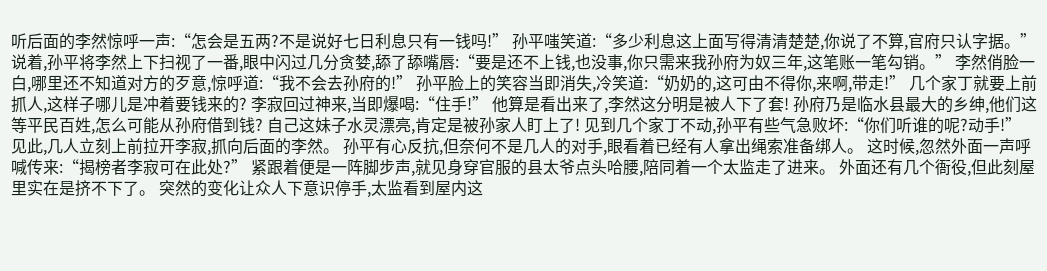听后面的李然惊呼一声:“怎会是五两?不是说好七日利息只有一钱吗!” 孙平嗤笑道:“多少利息这上面写得清清楚楚,你说了不算,官府只认字据。” 说着,孙平将李然上下扫视了一番,眼中闪过几分贪婪,舔了舔嘴唇:“要是还不上钱,也没事,你只需来我孙府为奴三年,这笔账一笔勾销。” 李然俏脸一白,哪里还不知道对方的歹意,惊呼道:“我不会去孙府的!” 孙平脸上的笑容当即消失,冷笑道:“奶奶的,这可由不得你,来啊,带走!” 几个家丁就要上前抓人,这样子哪儿是冲着要钱来的? 李寂回过神来,当即爆喝:“住手!” 他算是看出来了,李然这分明是被人下了套! 孙府乃是临水县最大的乡绅,他们这等平民百姓,怎么可能从孙府借到钱? 自己这妹子水灵漂亮,肯定是被孙家人盯上了! 见到几个家丁不动,孙平有些气急败坏:“你们听谁的呢?动手!” 见此,几人立刻上前拉开李寂,抓向后面的李然。 孙平有心反抗,但奈何不是几人的对手,眼看着已经有人拿出绳索准备绑人。 这时候,忽然外面一声呼喊传来:“揭榜者李寂可在此处?” 紧跟着便是一阵脚步声,就见身穿官服的县太爷点头哈腰,陪同着一个太监走了进来。 外面还有几个衙役,但此刻屋里实在是挤不下了。 突然的变化让众人下意识停手,太监看到屋内这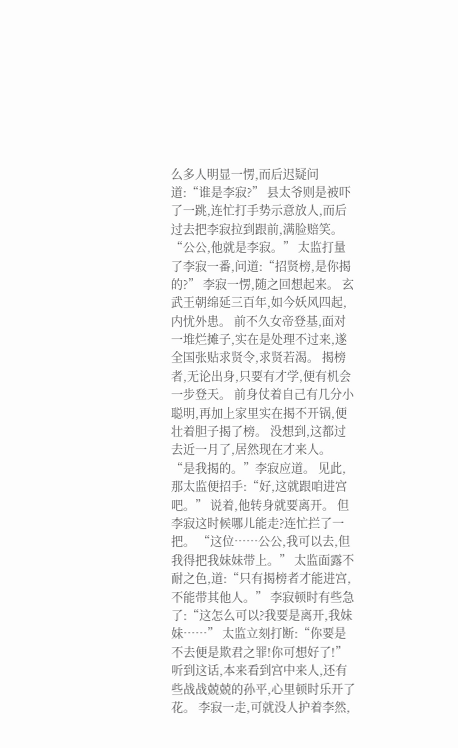么多人明显一愣,而后迟疑问道:“谁是李寂?” 县太爷则是被吓了一跳,连忙打手势示意放人,而后过去把李寂拉到跟前,满脸赔笑。 “公公,他就是李寂。” 太监打量了李寂一番,问道:“招贤榜,是你揭的?” 李寂一愣,随之回想起来。 玄武王朝绵延三百年,如今妖风四起,内忧外患。 前不久女帝登基,面对一堆烂摊子,实在是处理不过来,遂全国张贴求贤令,求贤若渴。 揭榜者,无论出身,只要有才学,便有机会一步登天。 前身仗着自己有几分小聪明,再加上家里实在揭不开锅,便壮着胆子揭了榜。 没想到,这都过去近一月了,居然现在才来人。 “是我揭的。”李寂应道。 见此,那太监便招手:“好,这就跟咱进宫吧。” 说着,他转身就要离开。 但李寂这时候哪儿能走?连忙拦了一把。 “这位……公公,我可以去,但我得把我妹妹带上。” 太监面露不耐之色,道:“只有揭榜者才能进宫,不能带其他人。” 李寂顿时有些急了:“这怎么可以?我要是离开,我妹妹……” 太监立刻打断:“你要是不去便是欺君之罪!你可想好了!” 听到这话,本来看到宫中来人,还有些战战兢兢的孙平,心里顿时乐开了花。 李寂一走,可就没人护着李然,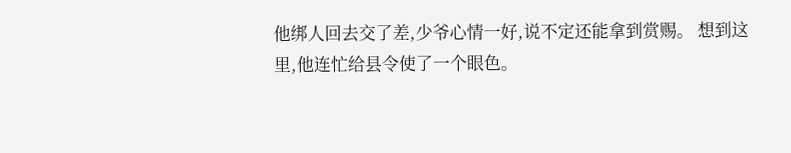他绑人回去交了差,少爷心情一好,说不定还能拿到赏赐。 想到这里,他连忙给县令使了一个眼色。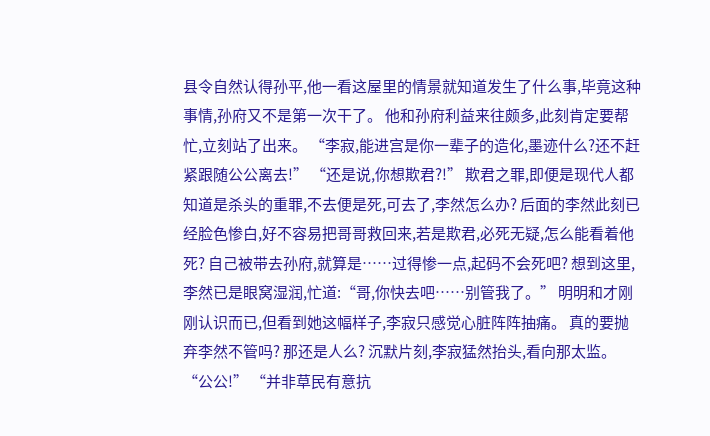县令自然认得孙平,他一看这屋里的情景就知道发生了什么事,毕竟这种事情,孙府又不是第一次干了。 他和孙府利益来往颇多,此刻肯定要帮忙,立刻站了出来。 “李寂,能进宫是你一辈子的造化,墨迹什么?还不赶紧跟随公公离去!” “还是说,你想欺君?!” 欺君之罪,即便是现代人都知道是杀头的重罪,不去便是死,可去了,李然怎么办? 后面的李然此刻已经脸色惨白,好不容易把哥哥救回来,若是欺君,必死无疑,怎么能看着他死? 自己被带去孙府,就算是……过得惨一点,起码不会死吧? 想到这里,李然已是眼窝湿润,忙道:“哥,你快去吧……别管我了。” 明明和才刚刚认识而已,但看到她这幅样子,李寂只感觉心脏阵阵抽痛。 真的要抛弃李然不管吗? 那还是人么? 沉默片刻,李寂猛然抬头,看向那太监。 “公公!” “并非草民有意抗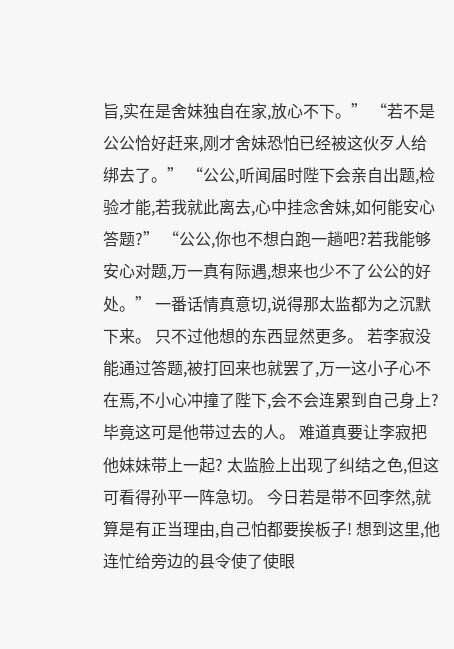旨,实在是舍妹独自在家,放心不下。” “若不是公公恰好赶来,刚才舍妹恐怕已经被这伙歹人给绑去了。” “公公,听闻届时陛下会亲自出题,检验才能,若我就此离去,心中挂念舍妹,如何能安心答题?” “公公,你也不想白跑一趟吧?若我能够安心对题,万一真有际遇,想来也少不了公公的好处。” 一番话情真意切,说得那太监都为之沉默下来。 只不过他想的东西显然更多。 若李寂没能通过答题,被打回来也就罢了,万一这小子心不在焉,不小心冲撞了陛下,会不会连累到自己身上? 毕竟这可是他带过去的人。 难道真要让李寂把他妹妹带上一起? 太监脸上出现了纠结之色,但这可看得孙平一阵急切。 今日若是带不回李然,就算是有正当理由,自己怕都要挨板子! 想到这里,他连忙给旁边的县令使了使眼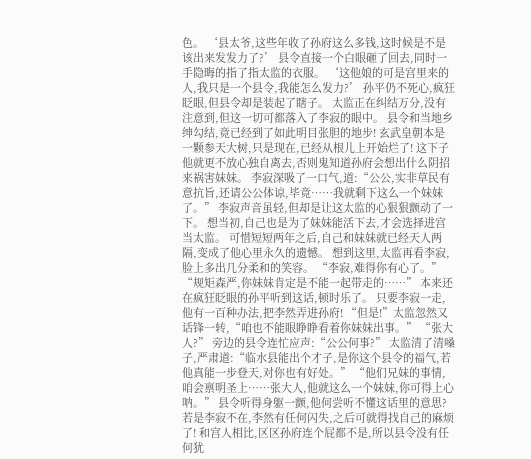色。 ‘县太爷,这些年收了孙府这么多钱,这时候是不是该出来发发力了?’ 县令直接一个白眼砸了回去,同时一手隐晦的指了指太监的衣服。 ‘这他娘的可是宫里来的人,我只是一个县令,我能怎么发力?’ 孙平仍不死心,疯狂眨眼,但县令却是装起了瞎子。 太监正在纠结万分,没有注意到,但这一切可都落入了李寂的眼中。 县令和当地乡绅勾结,竟已经到了如此明目张胆的地步! 玄武皇朝本是一颗参天大树,只是现在,已经从根儿上开始烂了! 这下子他就更不放心独自离去,否则鬼知道孙府会想出什么阴招来祸害妹妹。 李寂深吸了一口气,道:“公公,实非草民有意抗旨,还请公公体谅,毕竟……我就剩下这么一个妹妹了。” 李寂声音虽轻,但却是让这太监的心狠狠颤动了一下。 想当初,自己也是为了妹妹能活下去,才会选择进宫当太监。 可惜短短两年之后,自己和妹妹就已经天人两隔,变成了他心里永久的遗憾。 想到这里,太监再看李寂,脸上多出几分柔和的笑容。 “李寂,难得你有心了。” “规矩森严,你妹妹肯定是不能一起带走的……” 本来还在疯狂眨眼的孙平听到这话,顿时乐了。 只要李寂一走,他有一百种办法,把李然弄进孙府! “但是!”太监忽然又话锋一转,“咱也不能眼睁睁看着你妹妹出事。” “张大人?” 旁边的县令连忙应声:“公公何事?” 太监清了清嗓子,严肃道:“临水县能出个才子,是你这个县令的福气,若他真能一步登天,对你也有好处。” “他们兄妹的事情,咱会禀明圣上……张大人,他就这么一个妹妹,你可得上心呐。” 县令听得身躯一颤,他何尝听不懂这话里的意思? 若是李寂不在,李然有任何闪失,之后可就得找自己的麻烦了! 和宫人相比,区区孙府连个屁都不是,所以县令没有任何犹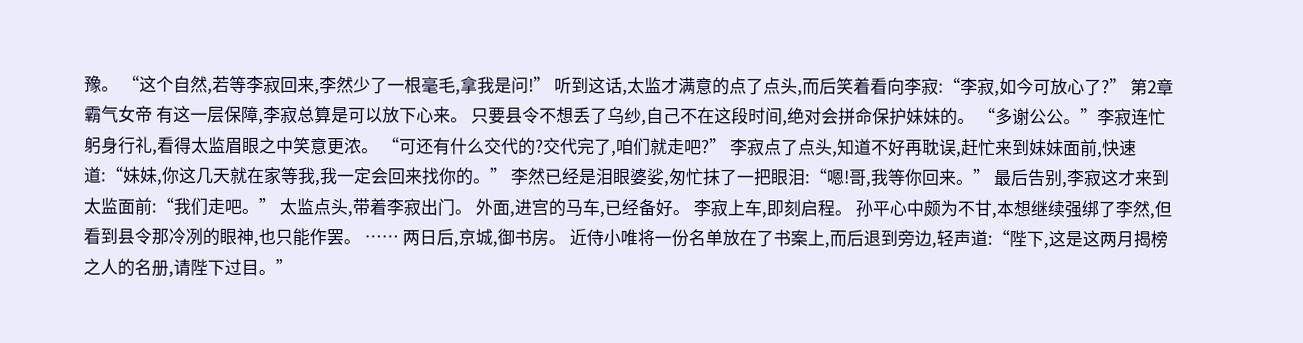豫。 “这个自然,若等李寂回来,李然少了一根毫毛,拿我是问!” 听到这话,太监才满意的点了点头,而后笑着看向李寂:“李寂,如今可放心了?” 第2章 霸气女帝 有这一层保障,李寂总算是可以放下心来。 只要县令不想丢了乌纱,自己不在这段时间,绝对会拼命保护妹妹的。 “多谢公公。”李寂连忙躬身行礼,看得太监眉眼之中笑意更浓。 “可还有什么交代的?交代完了,咱们就走吧?” 李寂点了点头,知道不好再耽误,赶忙来到妹妹面前,快速道:“妹妹,你这几天就在家等我,我一定会回来找你的。” 李然已经是泪眼婆娑,匆忙抹了一把眼泪:“嗯!哥,我等你回来。” 最后告别,李寂这才来到太监面前:“我们走吧。” 太监点头,带着李寂出门。 外面,进宫的马车,已经备好。 李寂上车,即刻启程。 孙平心中颇为不甘,本想继续强绑了李然,但看到县令那冷冽的眼神,也只能作罢。 …… 两日后,京城,御书房。 近侍小唯将一份名单放在了书案上,而后退到旁边,轻声道:“陛下,这是这两月揭榜之人的名册,请陛下过目。”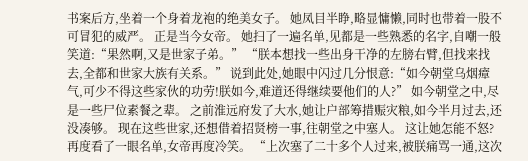书案后方,坐着一个身着龙袍的绝美女子。 她凤目半睁,略显慵懒,同时也带着一股不可冒犯的威严。 正是当今女帝。 她扫了一遍名单,见都是一些熟悉的名字,自嘲一般笑道:“果然啊,又是世家子弟。” “朕本想找一些出身干净的左膀右臂,但找来找去,全都和世家大族有关系。” 说到此处,她眼中闪过几分恨意:“如今朝堂乌烟瘴气,可少不得这些家伙的功劳!朕如今,难道还得继续要他们的人?” 如今朝堂之中,尽是一些尸位素餐之辈。 之前淮远府发了大水,她让户部筹措赈灾粮,如今半月过去,还没凑够。 现在这些世家,还想借着招贤榜一事,往朝堂之中塞人。 这让她怎能不怒? 再度看了一眼名单,女帝再度冷笑。 “上次塞了二十多个人过来,被朕痛骂一通,这次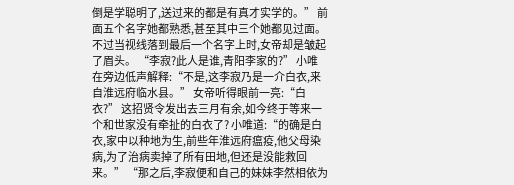倒是学聪明了,送过来的都是有真才实学的。” 前面五个名字她都熟悉,甚至其中三个她都见过面。 不过当视线落到最后一个名字上时,女帝却是皱起了眉头。 “李寂?此人是谁,青阳李家的?” 小唯在旁边低声解释:“不是,这李寂乃是一介白衣,来自淮远府临水县。” 女帝听得眼前一亮:“白衣?” 这招贤令发出去三月有余,如今终于等来一个和世家没有牵扯的白衣了? 小唯道:“的确是白衣,家中以种地为生,前些年淮远府瘟疫,他父母染病,为了治病卖掉了所有田地,但还是没能救回来。” “那之后,李寂便和自己的妹妹李然相依为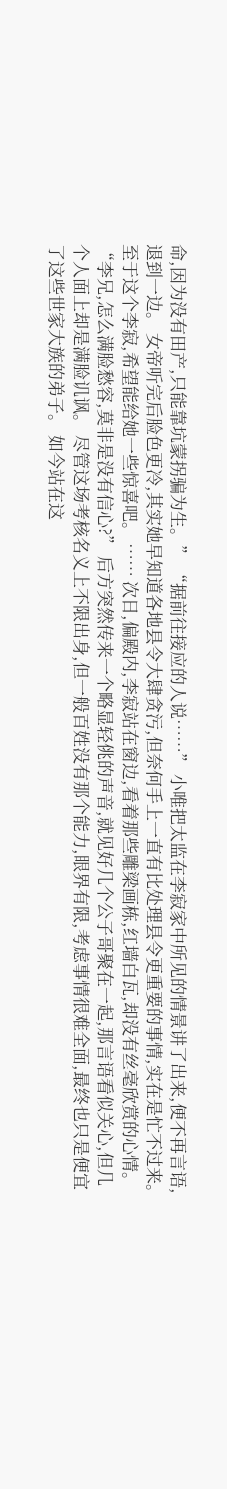命,因为没有田产,只能靠坑蒙拐骗为生。” “据前往接应的人说……” 小唯把太监在李寂家中所见的情景讲了出来,便不再言语,退到一边。 女帝听完后脸色更冷,其实她早知道各地县令大肆贪污,但奈何手上一直有比处理县令更重要的事情,实在是忙不过来。 至于这个李寂,希望能给她一些惊喜吧。 …… 次日,偏殿内,李寂站在窗边,看着那些雕梁画栋,红墙白瓦,却没有丝毫欣赏的心情。 “李兄,怎么满脸愁容,莫非是没有信心?” 后方突然传来一个略显轻佻的声音,就见好几个公子哥聚在一起,那言语看似关心,但几个人面上却是满脸讥讽。 尽管这场考核名义上不限出身,但一般百姓没有那个能力,眼界有限,考虑事情很难全面,最终也只是便宜了这些世家大族的弟子。 如今站在这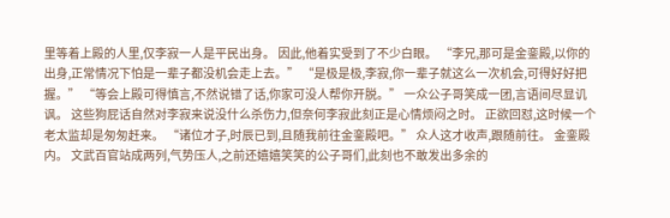里等着上殿的人里,仅李寂一人是平民出身。 因此,他着实受到了不少白眼。 “李兄,那可是金銮殿,以你的出身,正常情况下怕是一辈子都没机会走上去。” “是极是极,李寂,你一辈子就这么一次机会,可得好好把握。” “等会上殿可得慎言,不然说错了话,你家可没人帮你开脱。” 一众公子哥笑成一团,言语间尽显讥讽。 这些狗屁话自然对李寂来说没什么杀伤力,但奈何李寂此刻正是心情烦闷之时。 正欲回怼,这时候一个老太监却是匆匆赶来。 “诸位才子,时辰已到,且随我前往金銮殿吧。” 众人这才收声,跟随前往。 金銮殿内。 文武百官站成两列,气势压人,之前还嬉嬉笑笑的公子哥们,此刻也不敢发出多余的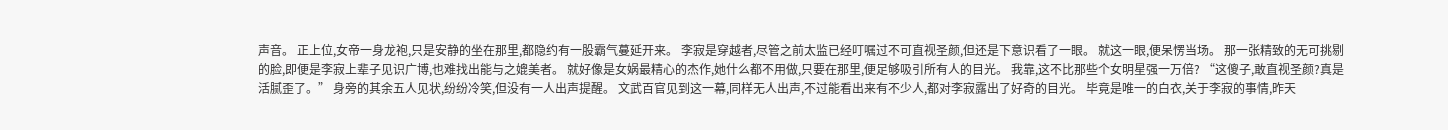声音。 正上位,女帝一身龙袍,只是安静的坐在那里,都隐约有一股霸气蔓延开来。 李寂是穿越者,尽管之前太监已经叮嘱过不可直视圣颜,但还是下意识看了一眼。 就这一眼,便呆愣当场。 那一张精致的无可挑剔的脸,即便是李寂上辈子见识广博,也难找出能与之媲美者。 就好像是女娲最精心的杰作,她什么都不用做,只要在那里,便足够吸引所有人的目光。 我靠,这不比那些个女明星强一万倍? “这傻子,敢直视圣颜?真是活腻歪了。” 身旁的其余五人见状,纷纷冷笑,但没有一人出声提醒。 文武百官见到这一幕,同样无人出声,不过能看出来有不少人,都对李寂露出了好奇的目光。 毕竟是唯一的白衣,关于李寂的事情,昨天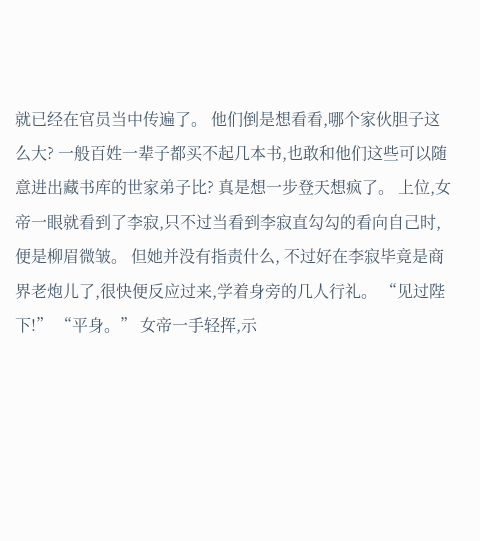就已经在官员当中传遍了。 他们倒是想看看,哪个家伙胆子这么大? 一般百姓一辈子都买不起几本书,也敢和他们这些可以随意进出藏书库的世家弟子比? 真是想一步登天想疯了。 上位,女帝一眼就看到了李寂,只不过当看到李寂直勾勾的看向自己时,便是柳眉微皱。 但她并没有指责什么, 不过好在李寂毕竟是商界老炮儿了,很快便反应过来,学着身旁的几人行礼。 “见过陛下!” “平身。” 女帝一手轻挥,示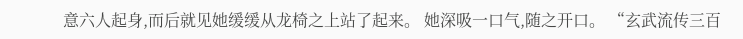意六人起身,而后就见她缓缓从龙椅之上站了起来。 她深吸一口气,随之开口。 “玄武流传三百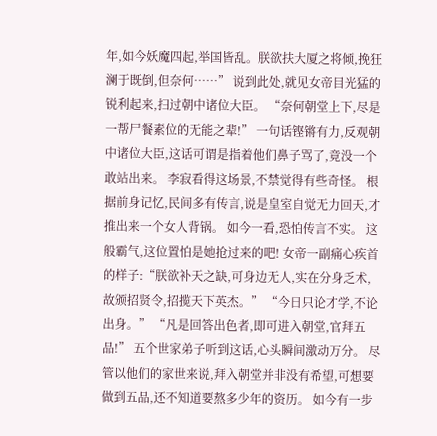年,如今妖魔四起,举国皆乱。朕欲扶大厦之将倾,挽狂澜于既倒,但奈何……” 说到此处,就见女帝目光猛的锐利起来,扫过朝中诸位大臣。 “奈何朝堂上下,尽是一帮尸餐素位的无能之辈!” 一句话铿锵有力,反观朝中诸位大臣,这话可谓是指着他们鼻子骂了,竟没一个敢站出来。 李寂看得这场景,不禁觉得有些奇怪。 根据前身记忆,民间多有传言,说是皇室自觉无力回天,才推出来一个女人背锅。 如今一看,恐怕传言不实。 这般霸气,这位置怕是她抢过来的吧! 女帝一副痛心疾首的样子:“朕欲补天之缺,可身边无人,实在分身乏术,故颁招贤令,招揽天下英杰。” “今日只论才学,不论出身。” “凡是回答出色者,即可进入朝堂,官拜五品!” 五个世家弟子听到这话,心头瞬间激动万分。 尽管以他们的家世来说,拜入朝堂并非没有希望,可想要做到五品,还不知道要熬多少年的资历。 如今有一步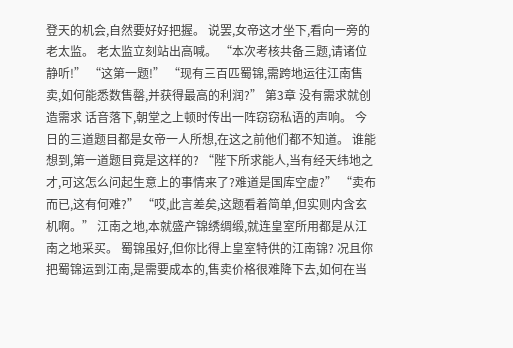登天的机会,自然要好好把握。 说罢,女帝这才坐下,看向一旁的老太监。 老太监立刻站出高喊。 “本次考核共备三题,请诸位静听!” “这第一题!” “现有三百匹蜀锦,需跨地运往江南售卖,如何能悉数售罄,并获得最高的利润?” 第3章 没有需求就创造需求 话音落下,朝堂之上顿时传出一阵窃窃私语的声响。 今日的三道题目都是女帝一人所想,在这之前他们都不知道。 谁能想到,第一道题目竟是这样的? “陛下所求能人,当有经天纬地之才,可这怎么问起生意上的事情来了?难道是国库空虚?” “卖布而已,这有何难?” “哎,此言差矣,这题看着简单,但实则内含玄机啊。” 江南之地,本就盛产锦绣绸缎,就连皇室所用都是从江南之地采买。 蜀锦虽好,但你比得上皇室特供的江南锦? 况且你把蜀锦运到江南,是需要成本的,售卖价格很难降下去,如何在当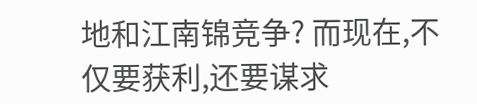地和江南锦竞争? 而现在,不仅要获利,还要谋求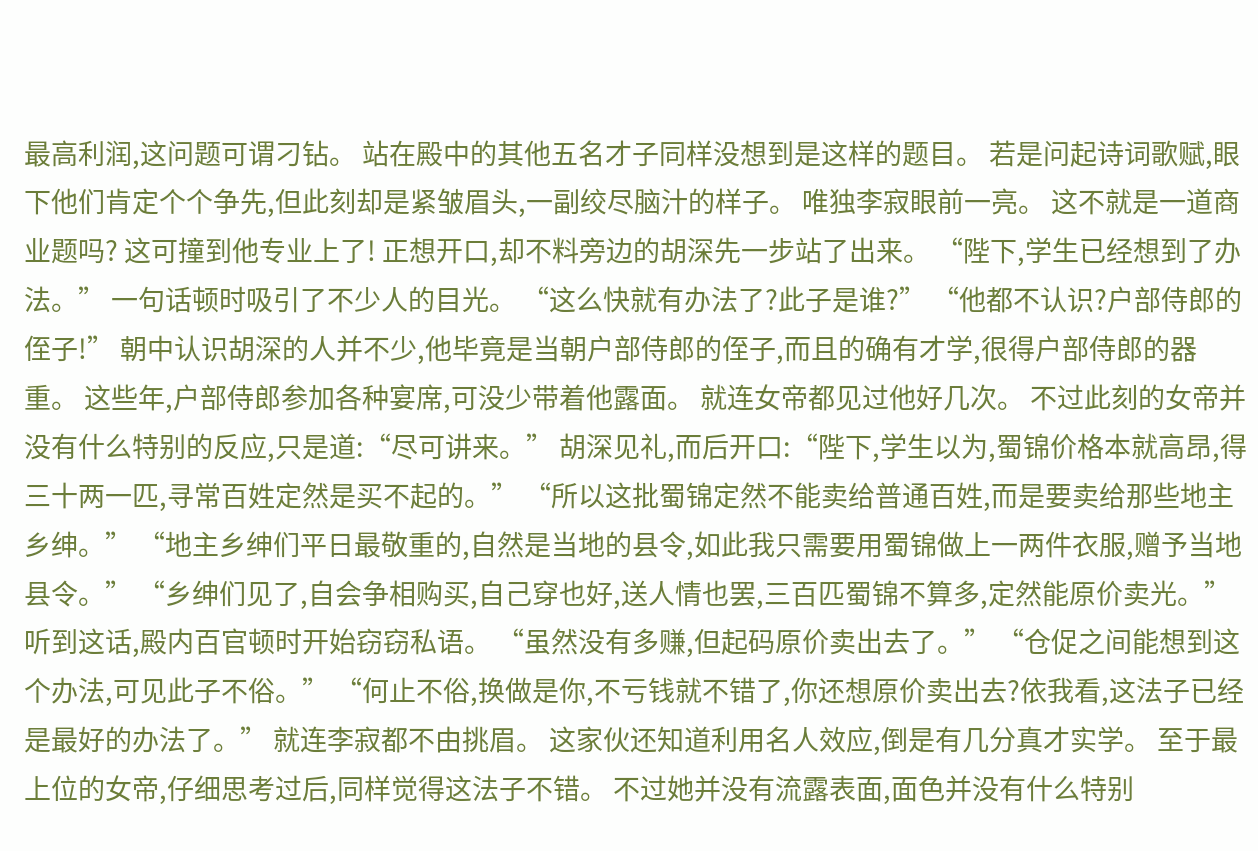最高利润,这问题可谓刁钻。 站在殿中的其他五名才子同样没想到是这样的题目。 若是问起诗词歌赋,眼下他们肯定个个争先,但此刻却是紧皱眉头,一副绞尽脑汁的样子。 唯独李寂眼前一亮。 这不就是一道商业题吗? 这可撞到他专业上了! 正想开口,却不料旁边的胡深先一步站了出来。 “陛下,学生已经想到了办法。” 一句话顿时吸引了不少人的目光。 “这么快就有办法了?此子是谁?” “他都不认识?户部侍郎的侄子!” 朝中认识胡深的人并不少,他毕竟是当朝户部侍郎的侄子,而且的确有才学,很得户部侍郎的器重。 这些年,户部侍郎参加各种宴席,可没少带着他露面。 就连女帝都见过他好几次。 不过此刻的女帝并没有什么特别的反应,只是道:“尽可讲来。” 胡深见礼,而后开口:“陛下,学生以为,蜀锦价格本就高昂,得三十两一匹,寻常百姓定然是买不起的。” “所以这批蜀锦定然不能卖给普通百姓,而是要卖给那些地主乡绅。” “地主乡绅们平日最敬重的,自然是当地的县令,如此我只需要用蜀锦做上一两件衣服,赠予当地县令。” “乡绅们见了,自会争相购买,自己穿也好,送人情也罢,三百匹蜀锦不算多,定然能原价卖光。” 听到这话,殿内百官顿时开始窃窃私语。 “虽然没有多赚,但起码原价卖出去了。” “仓促之间能想到这个办法,可见此子不俗。” “何止不俗,换做是你,不亏钱就不错了,你还想原价卖出去?依我看,这法子已经是最好的办法了。” 就连李寂都不由挑眉。 这家伙还知道利用名人效应,倒是有几分真才实学。 至于最上位的女帝,仔细思考过后,同样觉得这法子不错。 不过她并没有流露表面,面色并没有什么特别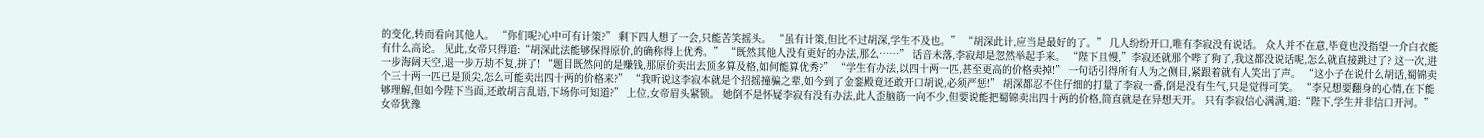的变化,转而看向其他人。 “你们呢?心中可有计策?” 剩下四人想了一会,只能苦笑摇头。 “虽有计策,但比不过胡深,学生不及也。” “胡深此计,应当是最好的了。” 几人纷纷开口,唯有李寂没有说话。 众人并不在意,毕竟也没指望一介白衣能有什么高论。 见此,女帝只得道:“胡深此法能够保得原价,的确称得上优秀。” “既然其他人没有更好的办法,那么……” 话音未落,李寂却是忽然举起手来。 “陛下且慢,”李寂还就那个哔了狗了,我这都没说话呢,怎么就直接跳过了? 这一次,进一步海阔天空,退一步万劫不复,拼了! “题目既然问的是赚钱,那原价卖出去顶多算及格,如何能算优秀?” “学生有办法,以四十两一匹,甚至更高的价格卖掉!” 一句话引得所有人为之侧目,紧跟着就有人笑出了声。 “这小子在说什么胡话,蜀锦卖个三十两一匹已是顶尖,怎么可能卖出四十两的价格来?” “我听说这李寂本就是个招摇撞骗之辈,如今到了金銮殿竟还敢开口胡说,必须严惩!” 胡深都忍不住仔细的打量了李寂一番,倒是没有生气,只是觉得可笑。 “李兄想要翻身的心情,在下能够理解,但如今陛下当面,还敢胡言乱语,下场你可知道?” 上位,女帝眉头紧锁。 她倒不是怀疑李寂有没有办法,此人歪脑筋一向不少,但要说能把蜀锦卖出四十两的价格,简直就是在异想天开。 只有李寂信心满满,道:“陛下,学生并非信口开河。” 女帝犹豫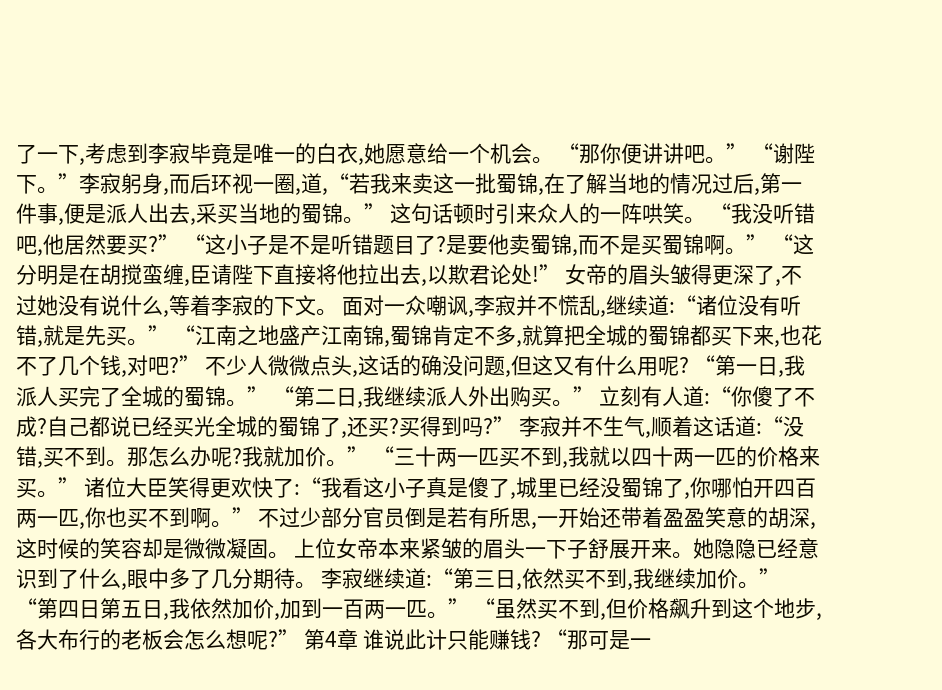了一下,考虑到李寂毕竟是唯一的白衣,她愿意给一个机会。 “那你便讲讲吧。” “谢陛下。”李寂躬身,而后环视一圈,道,“若我来卖这一批蜀锦,在了解当地的情况过后,第一件事,便是派人出去,采买当地的蜀锦。” 这句话顿时引来众人的一阵哄笑。 “我没听错吧,他居然要买?” “这小子是不是听错题目了?是要他卖蜀锦,而不是买蜀锦啊。” “这分明是在胡搅蛮缠,臣请陛下直接将他拉出去,以欺君论处!” 女帝的眉头皱得更深了,不过她没有说什么,等着李寂的下文。 面对一众嘲讽,李寂并不慌乱,继续道:“诸位没有听错,就是先买。” “江南之地盛产江南锦,蜀锦肯定不多,就算把全城的蜀锦都买下来,也花不了几个钱,对吧?” 不少人微微点头,这话的确没问题,但这又有什么用呢? “第一日,我派人买完了全城的蜀锦。” “第二日,我继续派人外出购买。” 立刻有人道:“你傻了不成?自己都说已经买光全城的蜀锦了,还买?买得到吗?” 李寂并不生气,顺着这话道:“没错,买不到。那怎么办呢?我就加价。” “三十两一匹买不到,我就以四十两一匹的价格来买。” 诸位大臣笑得更欢快了:“我看这小子真是傻了,城里已经没蜀锦了,你哪怕开四百两一匹,你也买不到啊。” 不过少部分官员倒是若有所思,一开始还带着盈盈笑意的胡深,这时候的笑容却是微微凝固。 上位女帝本来紧皱的眉头一下子舒展开来。她隐隐已经意识到了什么,眼中多了几分期待。 李寂继续道:“第三日,依然买不到,我继续加价。” “第四日第五日,我依然加价,加到一百两一匹。” “虽然买不到,但价格飙升到这个地步,各大布行的老板会怎么想呢?” 第4章 谁说此计只能赚钱? “那可是一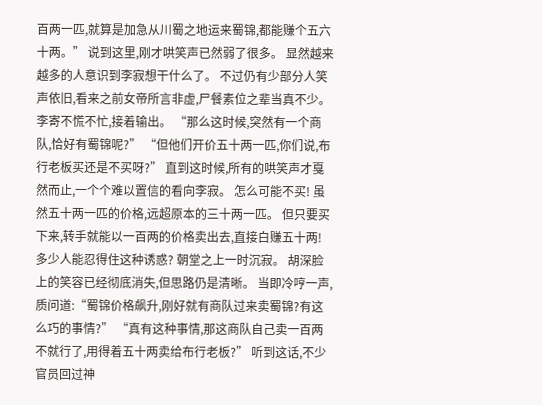百两一匹,就算是加急从川蜀之地运来蜀锦,都能赚个五六十两。” 说到这里,刚才哄笑声已然弱了很多。 显然越来越多的人意识到李寂想干什么了。 不过仍有少部分人笑声依旧,看来之前女帝所言非虚,尸餐素位之辈当真不少。 李寄不慌不忙,接着输出。 “那么这时候,突然有一个商队,恰好有蜀锦呢?” “但他们开价五十两一匹,你们说,布行老板买还是不买呀?” 直到这时候,所有的哄笑声才戛然而止,一个个难以置信的看向李寂。 怎么可能不买! 虽然五十两一匹的价格,远超原本的三十两一匹。 但只要买下来,转手就能以一百两的价格卖出去,直接白赚五十两! 多少人能忍得住这种诱惑? 朝堂之上一时沉寂。 胡深脸上的笑容已经彻底消失,但思路仍是清晰。 当即冷哼一声,质问道:“蜀锦价格飙升,刚好就有商队过来卖蜀锦?有这么巧的事情?” “真有这种事情,那这商队自己卖一百两不就行了,用得着五十两卖给布行老板?” 听到这话,不少官员回过神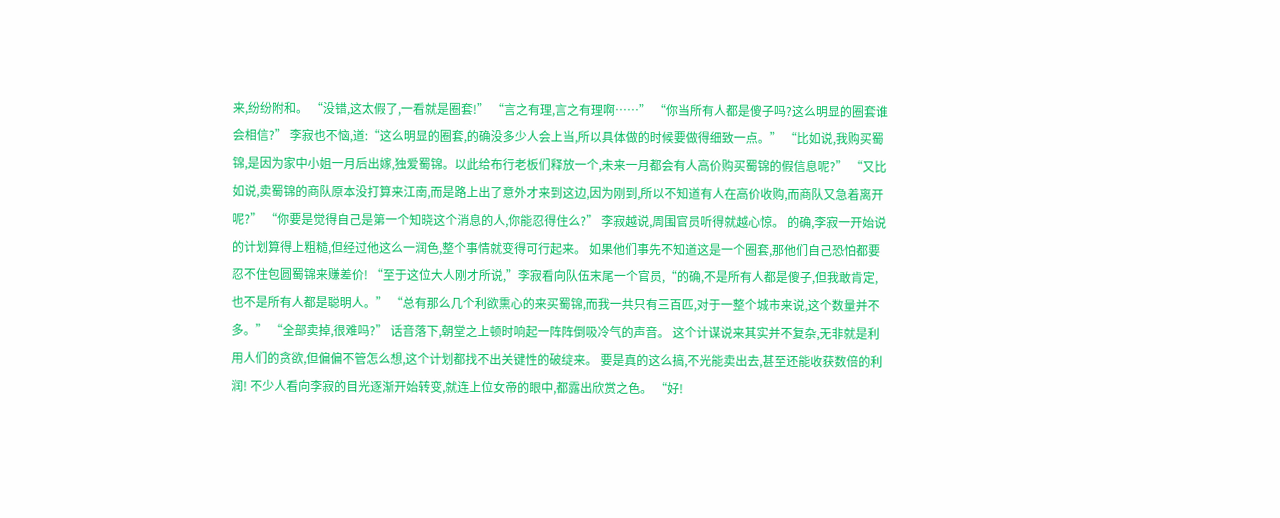来,纷纷附和。 “没错,这太假了,一看就是圈套!” “言之有理,言之有理啊……” “你当所有人都是傻子吗?这么明显的圈套谁会相信?” 李寂也不恼,道:“这么明显的圈套,的确没多少人会上当,所以具体做的时候要做得细致一点。” “比如说,我购买蜀锦,是因为家中小姐一月后出嫁,独爱蜀锦。以此给布行老板们释放一个,未来一月都会有人高价购买蜀锦的假信息呢?” “又比如说,卖蜀锦的商队原本没打算来江南,而是路上出了意外才来到这边,因为刚到,所以不知道有人在高价收购,而商队又急着离开呢?” “你要是觉得自己是第一个知晓这个消息的人,你能忍得住么?” 李寂越说,周围官员听得就越心惊。 的确,李寂一开始说的计划算得上粗糙,但经过他这么一润色,整个事情就变得可行起来。 如果他们事先不知道这是一个圈套,那他们自己恐怕都要忍不住包圆蜀锦来赚差价! “至于这位大人刚才所说,”李寂看向队伍末尾一个官员,“的确,不是所有人都是傻子,但我敢肯定,也不是所有人都是聪明人。” “总有那么几个利欲熏心的来买蜀锦,而我一共只有三百匹,对于一整个城市来说,这个数量并不多。” “全部卖掉,很难吗?” 话音落下,朝堂之上顿时响起一阵阵倒吸冷气的声音。 这个计谋说来其实并不复杂,无非就是利用人们的贪欲,但偏偏不管怎么想,这个计划都找不出关键性的破绽来。 要是真的这么搞,不光能卖出去,甚至还能收获数倍的利润! 不少人看向李寂的目光逐渐开始转变,就连上位女帝的眼中,都露出欣赏之色。 “好!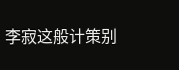李寂这般计策别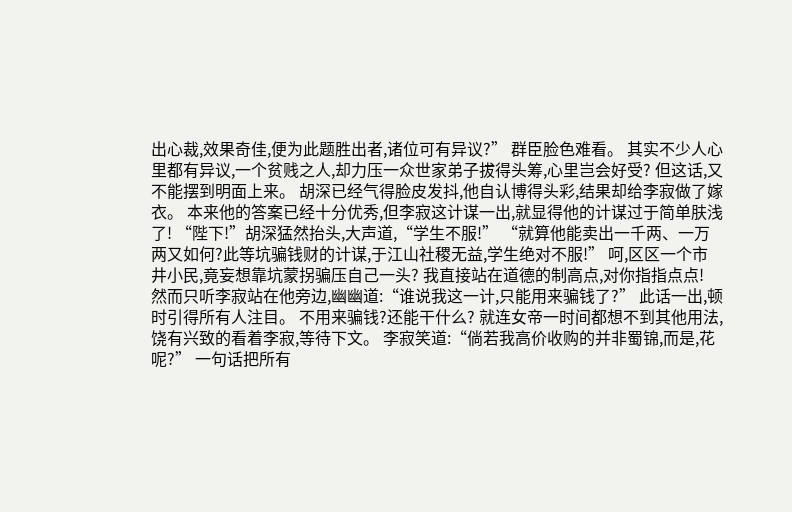出心裁,效果奇佳,便为此题胜出者,诸位可有异议?” 群臣脸色难看。 其实不少人心里都有异议,一个贫贱之人,却力压一众世家弟子拔得头筹,心里岂会好受? 但这话,又不能摆到明面上来。 胡深已经气得脸皮发抖,他自认博得头彩,结果却给李寂做了嫁衣。 本来他的答案已经十分优秀,但李寂这计谋一出,就显得他的计谋过于简单肤浅了! “陛下!”胡深猛然抬头,大声道,“学生不服!” “就算他能卖出一千两、一万两又如何?此等坑骗钱财的计谋,于江山社稷无益,学生绝对不服!” 呵,区区一个市井小民,竟妄想靠坑蒙拐骗压自己一头? 我直接站在道德的制高点,对你指指点点! 然而只听李寂站在他旁边,幽幽道:“谁说我这一计,只能用来骗钱了?” 此话一出,顿时引得所有人注目。 不用来骗钱?还能干什么? 就连女帝一时间都想不到其他用法,饶有兴致的看着李寂,等待下文。 李寂笑道:“倘若我高价收购的并非蜀锦,而是,花呢?” 一句话把所有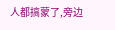人都搞蒙了,旁边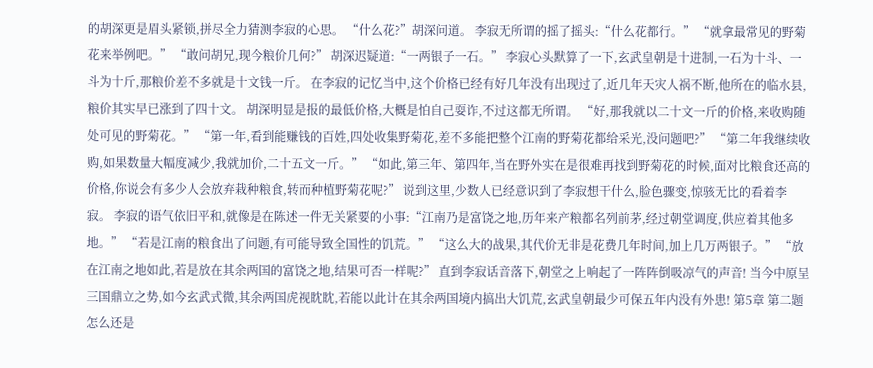的胡深更是眉头紧锁,拼尽全力猜测李寂的心思。 “什么花?”胡深问道。 李寂无所谓的摇了摇头:“什么花都行。” “就拿最常见的野菊花来举例吧。” “敢问胡兄,现今粮价几何?” 胡深迟疑道:“一两银子一石。” 李寂心头默算了一下,玄武皇朝是十进制,一石为十斗、一斗为十斤,那粮价差不多就是十文钱一斤。 在李寂的记忆当中,这个价格已经有好几年没有出现过了,近几年天灾人祸不断,他所在的临水县,粮价其实早已涨到了四十文。 胡深明显是报的最低价格,大概是怕自己耍诈,不过这都无所谓。 “好,那我就以二十文一斤的价格,来收购随处可见的野菊花。” “第一年,看到能赚钱的百姓,四处收集野菊花,差不多能把整个江南的野菊花都给采光,没问题吧?” “第二年我继续收购,如果数量大幅度减少,我就加价,二十五文一斤。” “如此,第三年、第四年,当在野外实在是很难再找到野菊花的时候,面对比粮食还高的价格,你说会有多少人会放弃栽种粮食,转而种植野菊花呢?” 说到这里,少数人已经意识到了李寂想干什么,脸色骤变,惊骇无比的看着李寂。 李寂的语气依旧平和,就像是在陈述一件无关紧要的小事:“江南乃是富饶之地,历年来产粮都名列前茅,经过朝堂调度,供应着其他多地。” “若是江南的粮食出了问题,有可能导致全国性的饥荒。” “这么大的战果,其代价无非是花费几年时间,加上几万两银子。” “放在江南之地如此,若是放在其余两国的富饶之地,结果可否一样呢?” 直到李寂话音落下,朝堂之上响起了一阵阵倒吸凉气的声音! 当今中原呈三国鼎立之势,如今玄武式微,其余两国虎视眈眈,若能以此计在其余两国境内搞出大饥荒,玄武皇朝最少可保五年内没有外患! 第5章 第二题怎么还是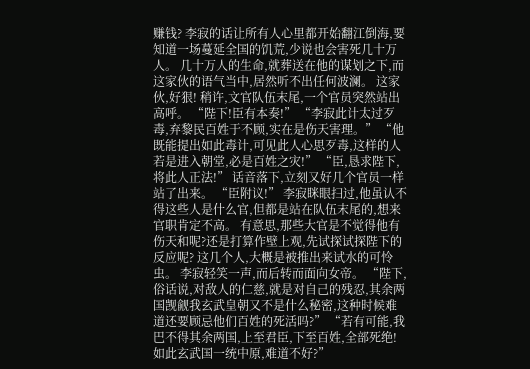赚钱? 李寂的话让所有人心里都开始翻江倒海,要知道一场蔓延全国的饥荒,少说也会害死几十万人。 几十万人的生命,就葬送在他的谋划之下,而这家伙的语气当中,居然听不出任何波澜。 这家伙,好狠! 稍许,文官队伍末尾,一个官员突然站出高呼。 “陛下!臣有本奏!” “李寂此计太过歹毒,弃黎民百姓于不顾,实在是伤天害理。” “他既能提出如此毒计,可见此人心思歹毒,这样的人若是进入朝堂,必是百姓之灾!” “臣,恳求陛下,将此人正法!” 话音落下,立刻又好几个官员一样站了出来。 “臣附议!” 李寂眯眼扫过,他虽认不得这些人是什么官,但都是站在队伍末尾的,想来官职肯定不高。 有意思,那些大官是不觉得他有伤天和呢?还是打算作壁上观,先试探试探陛下的反应呢? 这几个人,大概是被推出来试水的可怜虫。 李寂轻笑一声,而后转而面向女帝。 “陛下,俗话说,对敌人的仁慈,就是对自己的残忍,其余两国觊觎我玄武皇朝又不是什么秘密,这种时候难道还要顾忌他们百姓的死活吗?” “若有可能,我巴不得其余两国,上至君臣,下至百姓,全部死绝!如此玄武国一统中原,难道不好?”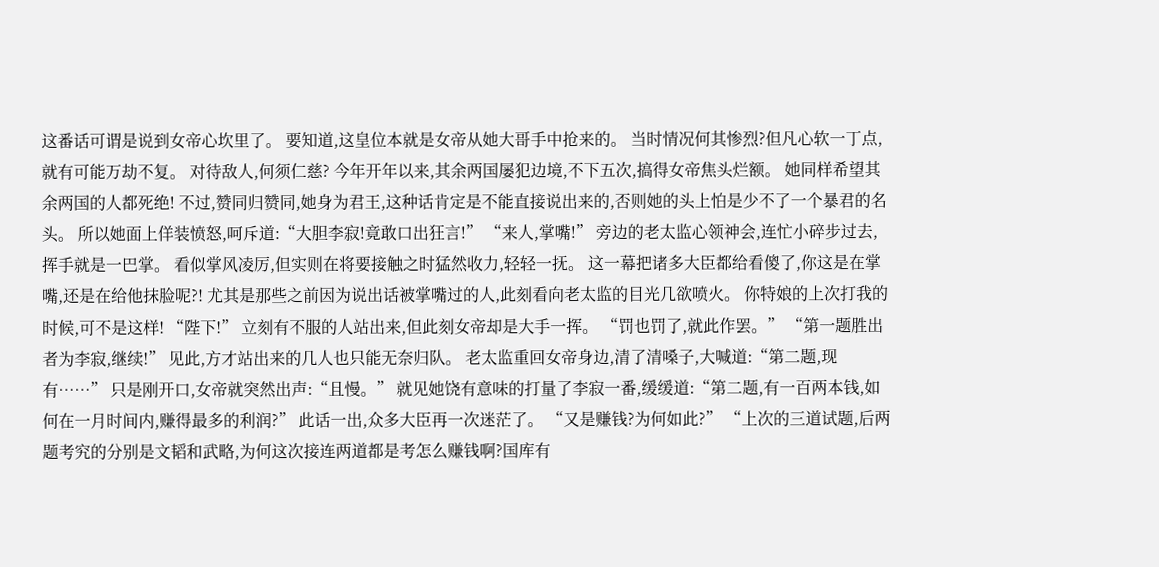这番话可谓是说到女帝心坎里了。 要知道,这皇位本就是女帝从她大哥手中抢来的。 当时情况何其惨烈?但凡心软一丁点,就有可能万劫不复。 对待敌人,何须仁慈? 今年开年以来,其余两国屡犯边境,不下五次,搞得女帝焦头烂额。 她同样希望其余两国的人都死绝! 不过,赞同归赞同,她身为君王,这种话肯定是不能直接说出来的,否则她的头上怕是少不了一个暴君的名头。 所以她面上佯装愤怒,呵斥道:“大胆李寂!竟敢口出狂言!” “来人,掌嘴!” 旁边的老太监心领神会,连忙小碎步过去,挥手就是一巴掌。 看似掌风凌厉,但实则在将要接触之时猛然收力,轻轻一抚。 这一幕把诸多大臣都给看傻了,你这是在掌嘴,还是在给他抹脸呢?! 尤其是那些之前因为说出话被掌嘴过的人,此刻看向老太监的目光几欲喷火。 你特娘的上次打我的时候,可不是这样! “陛下!” 立刻有不服的人站出来,但此刻女帝却是大手一挥。 “罚也罚了,就此作罢。” “第一题胜出者为李寂,继续!” 见此,方才站出来的几人也只能无奈归队。 老太监重回女帝身边,清了清嗓子,大喊道:“第二题,现有……” 只是刚开口,女帝就突然出声:“且慢。” 就见她饶有意味的打量了李寂一番,缓缓道:“第二题,有一百两本钱,如何在一月时间内,赚得最多的利润?” 此话一出,众多大臣再一次迷茫了。 “又是赚钱?为何如此?” “上次的三道试题,后两题考究的分别是文韬和武略,为何这次接连两道都是考怎么赚钱啊?国库有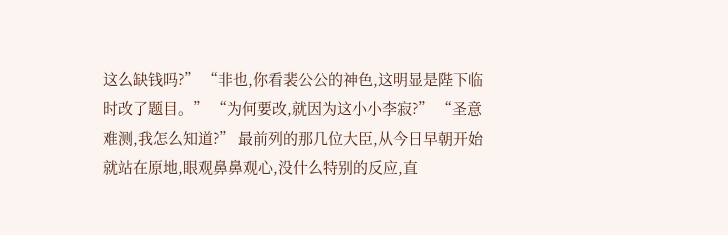这么缺钱吗?” “非也,你看裴公公的神色,这明显是陛下临时改了题目。” “为何要改,就因为这小小李寂?” “圣意难测,我怎么知道?” 最前列的那几位大臣,从今日早朝开始就站在原地,眼观鼻鼻观心,没什么特别的反应,直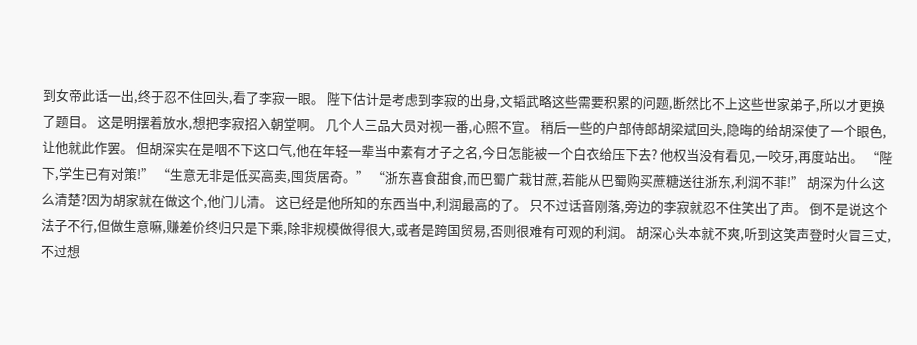到女帝此话一出,终于忍不住回头,看了李寂一眼。 陛下估计是考虑到李寂的出身,文韬武略这些需要积累的问题,断然比不上这些世家弟子,所以才更换了题目。 这是明摆着放水,想把李寂招入朝堂啊。 几个人三品大员对视一番,心照不宣。 稍后一些的户部侍郎胡梁斌回头,隐晦的给胡深使了一个眼色,让他就此作罢。 但胡深实在是咽不下这口气,他在年轻一辈当中素有才子之名,今日怎能被一个白衣给压下去? 他权当没有看见,一咬牙,再度站出。 “陛下,学生已有对策!” “生意无非是低买高卖,囤货居奇。” “浙东喜食甜食,而巴蜀广栽甘蔗,若能从巴蜀购买蔗糖送往浙东,利润不菲!” 胡深为什么这么清楚?因为胡家就在做这个,他门儿清。 这已经是他所知的东西当中,利润最高的了。 只不过话音刚落,旁边的李寂就忍不住笑出了声。 倒不是说这个法子不行,但做生意嘛,赚差价终归只是下乘,除非规模做得很大,或者是跨国贸易,否则很难有可观的利润。 胡深心头本就不爽,听到这笑声登时火冒三丈,不过想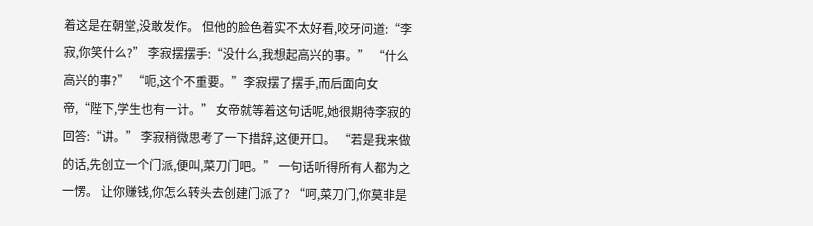着这是在朝堂,没敢发作。 但他的脸色着实不太好看,咬牙问道:“李寂,你笑什么?” 李寂摆摆手:“没什么,我想起高兴的事。” “什么高兴的事?” “呃,这个不重要。”李寂摆了摆手,而后面向女帝,“陛下,学生也有一计。” 女帝就等着这句话呢,她很期待李寂的回答:“讲。” 李寂稍微思考了一下措辞,这便开口。 “若是我来做的话,先创立一个门派,便叫,菜刀门吧。” 一句话听得所有人都为之一愣。 让你赚钱,你怎么转头去创建门派了? “呵,菜刀门,你莫非是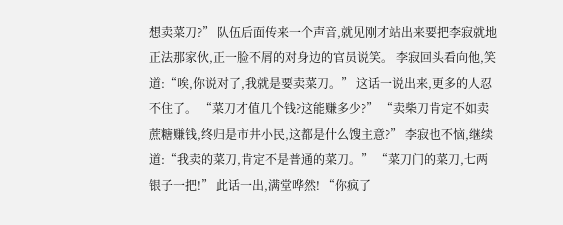想卖菜刀?” 队伍后面传来一个声音,就见刚才站出来要把李寂就地正法那家伙,正一脸不屑的对身边的官员说笑。 李寂回头看向他,笑道:“唉,你说对了,我就是要卖菜刀。” 这话一说出来,更多的人忍不住了。 “菜刀才值几个钱?这能赚多少?” “卖柴刀肯定不如卖蔗糖赚钱,终归是市井小民,这都是什么馊主意?” 李寂也不恼,继续道:“我卖的菜刀,肯定不是普通的菜刀。” “菜刀门的菜刀,七两银子一把!” 此话一出,满堂哗然! “你疯了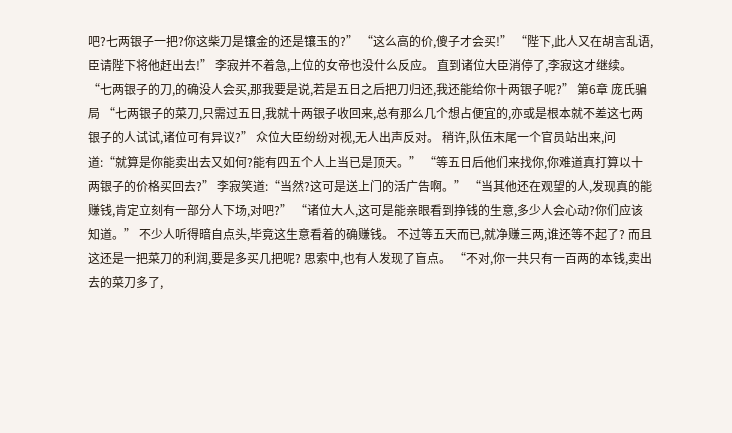吧?七两银子一把?你这柴刀是镶金的还是镶玉的?” “这么高的价,傻子才会买!” “陛下,此人又在胡言乱语,臣请陛下将他赶出去!” 李寂并不着急,上位的女帝也没什么反应。 直到诸位大臣消停了,李寂这才继续。 “七两银子的刀,的确没人会买,那我要是说,若是五日之后把刀归还,我还能给你十两银子呢?” 第6章 庞氏骗局 “七两银子的菜刀,只需过五日,我就十两银子收回来,总有那么几个想占便宜的,亦或是根本就不差这七两银子的人试试,诸位可有异议?” 众位大臣纷纷对视,无人出声反对。 稍许,队伍末尾一个官员站出来,问道:“就算是你能卖出去又如何?能有四五个人上当已是顶天。” “等五日后他们来找你,你难道真打算以十两银子的价格买回去?” 李寂笑道:“当然?这可是送上门的活广告啊。” “当其他还在观望的人,发现真的能赚钱,肯定立刻有一部分人下场,对吧?” “诸位大人,这可是能亲眼看到挣钱的生意,多少人会心动?你们应该知道。” 不少人听得暗自点头,毕竟这生意看着的确赚钱。 不过等五天而已,就净赚三两,谁还等不起了? 而且这还是一把菜刀的利润,要是多买几把呢? 思索中,也有人发现了盲点。 “不对,你一共只有一百两的本钱,卖出去的菜刀多了,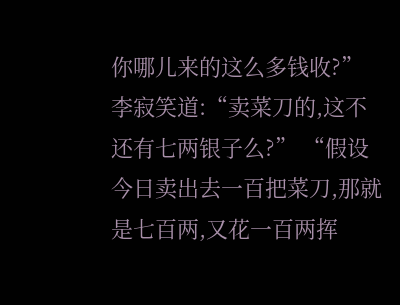你哪儿来的这么多钱收?” 李寂笑道:“卖菜刀的,这不还有七两银子么?” “假设今日卖出去一百把菜刀,那就是七百两,又花一百两挥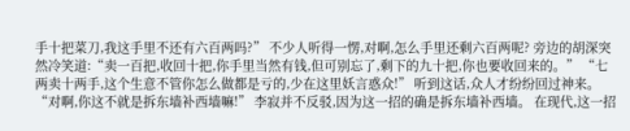手十把菜刀,我这手里不还有六百两吗?” 不少人听得一愣,对啊,怎么手里还剩六百两呢? 旁边的胡深突然冷笑道:“卖一百把,收回十把,你手里当然有钱,但可别忘了,剩下的九十把,你也要收回来的。” “七两卖十两手,这个生意不管你怎么做都是亏的,少在这里妖言惑众!” 听到这话,众人才纷纷回过神来。 “对啊,你这不就是拆东墙补西墙嘛!” 李寂并不反驳,因为这一招的确是拆东墙补西墙。 在现代,这一招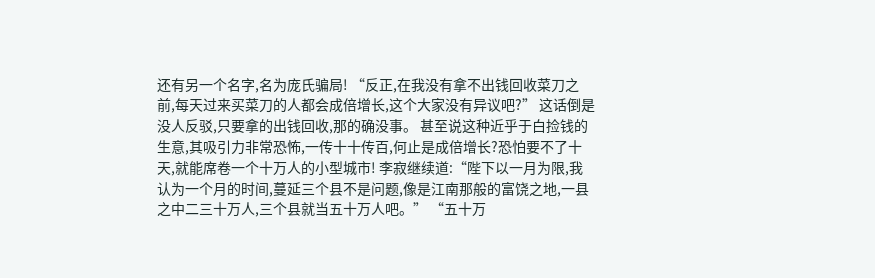还有另一个名字,名为庞氏骗局! “反正,在我没有拿不出钱回收菜刀之前,每天过来买菜刀的人都会成倍增长,这个大家没有异议吧?” 这话倒是没人反驳,只要拿的出钱回收,那的确没事。 甚至说这种近乎于白捡钱的生意,其吸引力非常恐怖,一传十十传百,何止是成倍增长?恐怕要不了十天,就能席卷一个十万人的小型城市! 李寂继续道:“陛下以一月为限,我认为一个月的时间,蔓延三个县不是问题,像是江南那般的富饶之地,一县之中二三十万人,三个县就当五十万人吧。” “五十万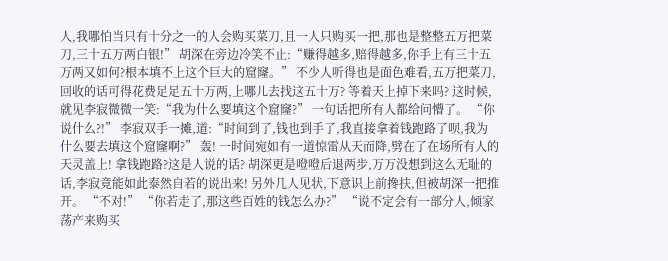人,我哪怕当只有十分之一的人会购买菜刀,且一人只购买一把,那也是整整五万把菜刀,三十五万两白银!” 胡深在旁边冷笑不止:“赚得越多,赔得越多,你手上有三十五万两又如何?根本填不上这个巨大的窟窿。” 不少人听得也是面色难看,五万把菜刀,回收的话可得花费足足五十万两,上哪儿去找这五十万? 等着天上掉下来吗? 这时候,就见李寂微微一笑:“我为什么要填这个窟窿?” 一句话把所有人都给问懵了。 “你说什么?!” 李寂双手一摊,道:“时间到了,钱也到手了,我直接拿着钱跑路了呗,我为什么要去填这个窟窿啊?” 轰! 一时间宛如有一道惊雷从天而降,劈在了在场所有人的天灵盖上! 拿钱跑路?这是人说的话? 胡深更是噔噔后退两步,万万没想到这么无耻的话,李寂竟能如此泰然自若的说出来! 另外几人见状,下意识上前搀扶,但被胡深一把推开。 “不对!” “你若走了,那这些百姓的钱怎么办?” “说不定会有一部分人,倾家荡产来购买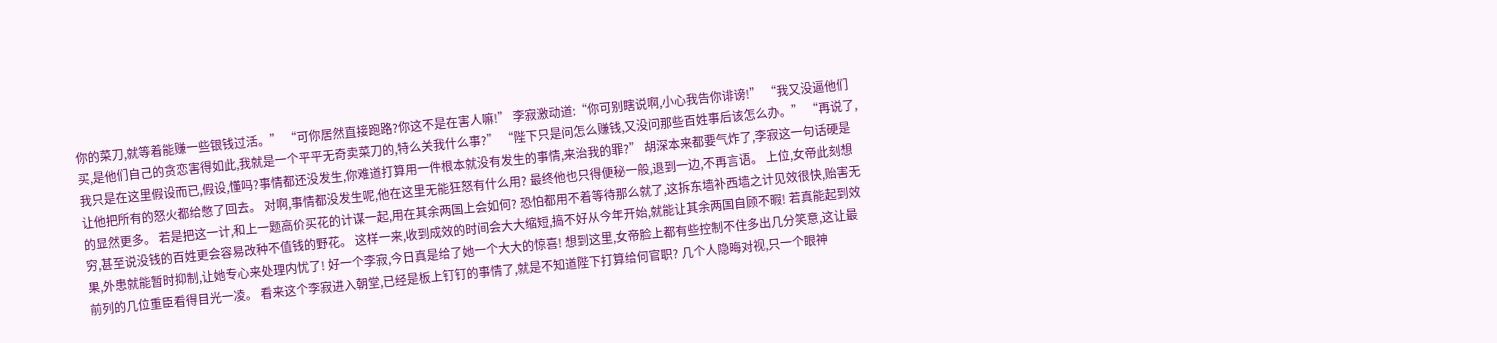你的菜刀,就等着能赚一些银钱过活。” “可你居然直接跑路?你这不是在害人嘛!” 李寂激动道:“你可别瞎说啊,小心我告你诽谤!” “我又没逼他们买,是他们自己的贪恋害得如此,我就是一个平平无奇卖菜刀的,特么关我什么事?” “陛下只是问怎么赚钱,又没问那些百姓事后该怎么办。” “再说了,我只是在这里假设而已,假设,懂吗?事情都还没发生,你难道打算用一件根本就没有发生的事情,来治我的罪?” 胡深本来都要气炸了,李寂这一句话硬是让他把所有的怒火都给憋了回去。 对啊,事情都没发生呢,他在这里无能狂怒有什么用? 最终他也只得便秘一般,退到一边,不再言语。 上位,女帝此刻想的显然更多。 若是把这一计,和上一题高价买花的计谋一起,用在其余两国上会如何? 恐怕都用不着等待那么就了,这拆东墙补西墙之计见效很快,贻害无穷,甚至说没钱的百姓更会容易改种不值钱的野花。 这样一来,收到成效的时间会大大缩短,搞不好从今年开始,就能让其余两国自顾不暇! 若真能起到效果,外患就能暂时抑制,让她专心来处理内忧了! 好一个李寂,今日真是给了她一个大大的惊喜! 想到这里,女帝脸上都有些控制不住多出几分笑意,这让最前列的几位重臣看得目光一凌。 看来这个李寂进入朝堂,已经是板上钉钉的事情了,就是不知道陛下打算给何官职? 几个人隐晦对视,只一个眼神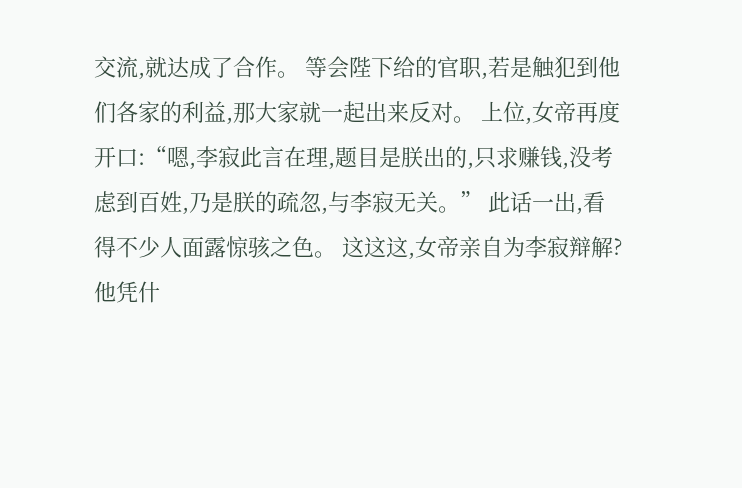交流,就达成了合作。 等会陛下给的官职,若是触犯到他们各家的利益,那大家就一起出来反对。 上位,女帝再度开口:“嗯,李寂此言在理,题目是朕出的,只求赚钱,没考虑到百姓,乃是朕的疏忽,与李寂无关。” 此话一出,看得不少人面露惊骇之色。 这这这,女帝亲自为李寂辩解?他凭什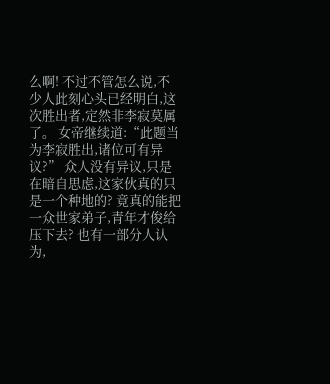么啊! 不过不管怎么说,不少人此刻心头已经明白,这次胜出者,定然非李寂莫属了。 女帝继续道:“此题当为李寂胜出,诸位可有异议?” 众人没有异议,只是在暗自思虑,这家伙真的只是一个种地的? 竟真的能把一众世家弟子,青年才俊给压下去? 也有一部分人认为,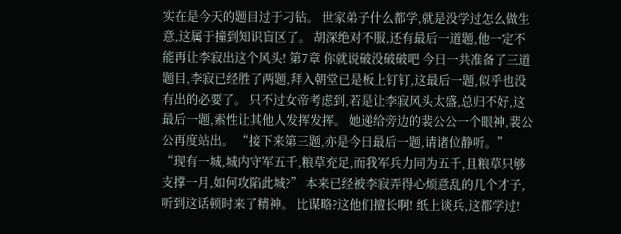实在是今天的题目过于刁钻。 世家弟子什么都学,就是没学过怎么做生意,这属于撞到知识盲区了。 胡深绝对不服,还有最后一道题,他一定不能再让李寂出这个风头! 第7章 你就说破没破破吧 今日一共准备了三道题目,李寂已经胜了两题,拜入朝堂已是板上钉钉,这最后一题,似乎也没有出的必要了。 只不过女帝考虑到,若是让李寂风头太盛,总归不好,这最后一题,索性让其他人发挥发挥。 她递给旁边的裴公公一个眼神,裴公公再度站出。 “接下来第三题,亦是今日最后一题,请诸位静听。” “现有一城,城内守军五千,粮草充足,而我军兵力同为五千,且粮草只够支撑一月,如何攻陷此城?” 本来已经被李寂弄得心烦意乱的几个才子,听到这话顿时来了精神。 比谋略?这他们擅长啊! 纸上谈兵,这都学过!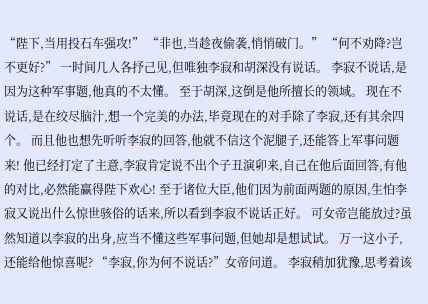“陛下,当用投石车强攻!” “非也,当趁夜偷袭,悄悄破门。” “何不劝降?岂不更好?” 一时间几人各抒己见,但唯独李寂和胡深没有说话。 李寂不说话,是因为这种军事题,他真的不太懂。 至于胡深,这倒是他所擅长的领域。 现在不说话,是在绞尽脑汁,想一个完美的办法,毕竟现在的对手除了李寂,还有其余四个。 而且他也想先听听李寂的回答,他就不信这个泥腿子,还能答上军事问题来! 他已经打定了主意,李寂肯定说不出个子丑演卯来,自己在他后面回答,有他的对比,必然能赢得陛下欢心! 至于诸位大臣,他们因为前面两题的原因,生怕李寂又说出什么惊世骇俗的话来,所以看到李寂不说话正好。 可女帝岂能放过?虽然知道以李寂的出身,应当不懂这些军事问题,但她却是想试试。 万一这小子,还能给他惊喜呢? “李寂,你为何不说话?”女帝问道。 李寂稍加犹豫,思考着该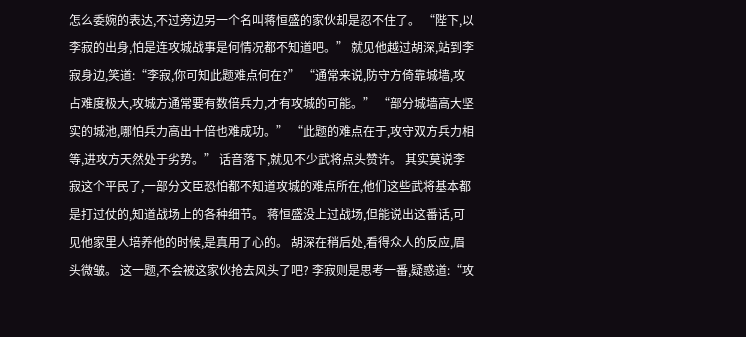怎么委婉的表达,不过旁边另一个名叫蒋恒盛的家伙却是忍不住了。 “陛下,以李寂的出身,怕是连攻城战事是何情况都不知道吧。” 就见他越过胡深,站到李寂身边,笑道:“李寂,你可知此题难点何在?” “通常来说,防守方倚靠城墙,攻占难度极大,攻城方通常要有数倍兵力,才有攻城的可能。” “部分城墙高大坚实的城池,哪怕兵力高出十倍也难成功。” “此题的难点在于,攻守双方兵力相等,进攻方天然处于劣势。” 话音落下,就见不少武将点头赞许。 其实莫说李寂这个平民了,一部分文臣恐怕都不知道攻城的难点所在,他们这些武将基本都是打过仗的,知道战场上的各种细节。 蒋恒盛没上过战场,但能说出这番话,可见他家里人培养他的时候,是真用了心的。 胡深在稍后处,看得众人的反应,眉头微皱。 这一题,不会被这家伙抢去风头了吧? 李寂则是思考一番,疑惑道:“攻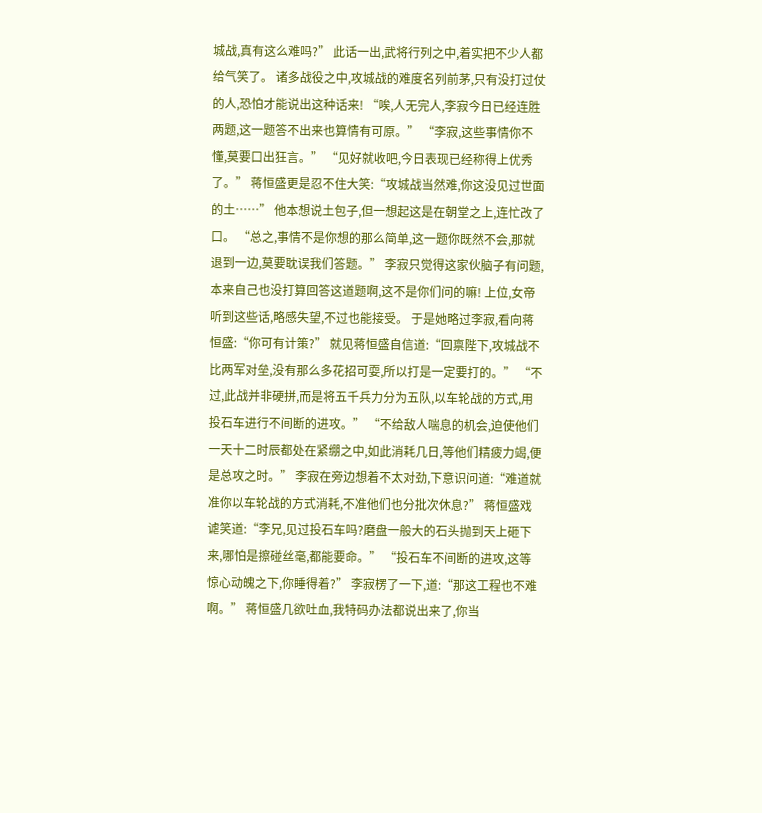城战,真有这么难吗?” 此话一出,武将行列之中,着实把不少人都给气笑了。 诸多战役之中,攻城战的难度名列前茅,只有没打过仗的人,恐怕才能说出这种话来! “唉,人无完人,李寂今日已经连胜两题,这一题答不出来也算情有可原。” “李寂,这些事情你不懂,莫要口出狂言。” “见好就收吧,今日表现已经称得上优秀了。” 蒋恒盛更是忍不住大笑:“攻城战当然难,你这没见过世面的土……” 他本想说土包子,但一想起这是在朝堂之上,连忙改了口。 “总之,事情不是你想的那么简单,这一题你既然不会,那就退到一边,莫要耽误我们答题。” 李寂只觉得这家伙脑子有问题,本来自己也没打算回答这道题啊,这不是你们问的嘛! 上位,女帝听到这些话,略感失望,不过也能接受。 于是她略过李寂,看向蒋恒盛:“你可有计策?” 就见蒋恒盛自信道:“回禀陛下,攻城战不比两军对垒,没有那么多花招可耍,所以打是一定要打的。” “不过,此战并非硬拼,而是将五千兵力分为五队,以车轮战的方式,用投石车进行不间断的进攻。” “不给敌人喘息的机会,迫使他们一天十二时辰都处在紧绷之中,如此消耗几日,等他们精疲力竭,便是总攻之时。” 李寂在旁边想着不太对劲,下意识问道:“难道就准你以车轮战的方式消耗,不准他们也分批次休息?” 蒋恒盛戏谑笑道:“李兄,见过投石车吗?磨盘一般大的石头抛到天上砸下来,哪怕是擦碰丝毫,都能要命。” “投石车不间断的进攻,这等惊心动魄之下,你睡得着?” 李寂楞了一下,道:“那这工程也不难啊。” 蒋恒盛几欲吐血,我特码办法都说出来了,你当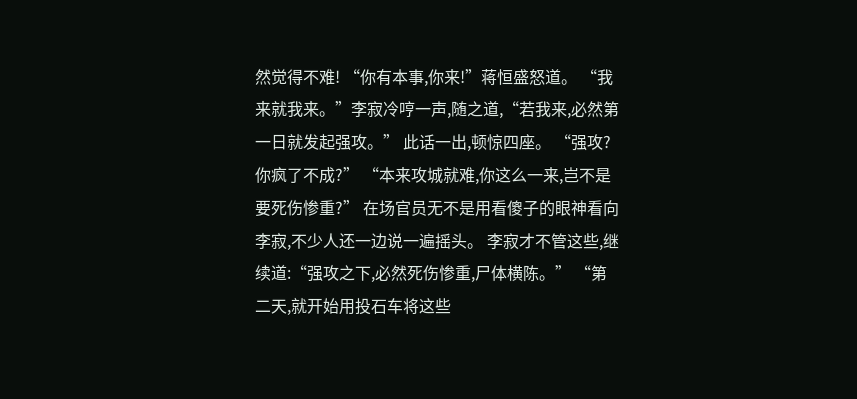然觉得不难! “你有本事,你来!”蒋恒盛怒道。 “我来就我来。”李寂冷哼一声,随之道,“若我来,必然第一日就发起强攻。” 此话一出,顿惊四座。 “强攻?你疯了不成?” “本来攻城就难,你这么一来,岂不是要死伤惨重?” 在场官员无不是用看傻子的眼神看向李寂,不少人还一边说一遍摇头。 李寂才不管这些,继续道:“强攻之下,必然死伤惨重,尸体横陈。” “第二天,就开始用投石车将这些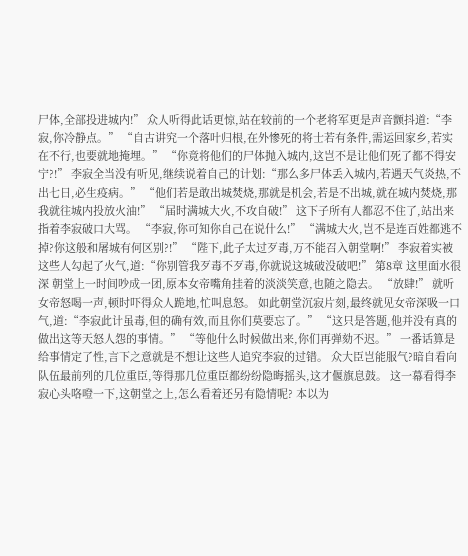尸体,全部投进城内!” 众人听得此话更惊,站在较前的一个老将军更是声音颤抖道:“李寂,你冷静点。” “自古讲究一个落叶归根,在外惨死的将士若有条件,需运回家乡,若实在不行,也要就地掩埋。” “你竟将他们的尸体抛入城内,这岂不是让他们死了都不得安宁?!” 李寂全当没有听见,继续说着自己的计划:“那么多尸体丢入城内,若遇天气炎热,不出七日,必生疫病。” “他们若是敢出城焚烧,那就是机会,若是不出城,就在城内焚烧,那我就往城内投放火油!” “届时满城大火,不攻自破!” 这下子所有人都忍不住了,站出来指着李寂破口大骂。 “李寂,你可知你自己在说什么!” “满城大火,岂不是连百姓都逃不掉?你这般和屠城有何区别?!” “陛下,此子太过歹毒,万不能召入朝堂啊!” 李寂着实被这些人勾起了火气,道:“你别管我歹毒不歹毒,你就说这城破没破吧!” 第8章 这里面水很深 朝堂上一时间吵成一团,原本女帝嘴角挂着的淡淡笑意,也随之隐去。 “放肆!” 就听女帝怒喝一声,顿时吓得众人跪地,忙叫息怒。 如此朝堂沉寂片刻,最终就见女帝深吸一口气,道:“李寂此计虽毒,但的确有效,而且你们莫要忘了。” “这只是答题,他并没有真的做出这等天怒人怨的事情。” “等他什么时候做出来,你们再弹劾不迟。” 一番话算是给事情定了性,言下之意就是不想让这些人追究李寂的过错。 众大臣岂能服气?暗自看向队伍最前列的几位重臣,等得那几位重臣都纷纷隐晦摇头,这才偃旗息鼓。 这一幕看得李寂心头咯噔一下,这朝堂之上,怎么看着还另有隐情呢? 本以为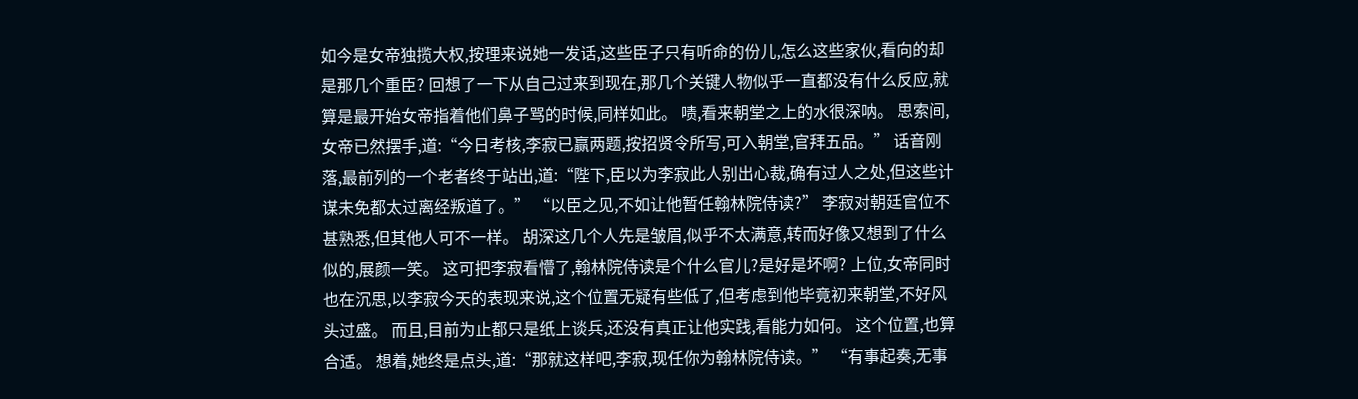如今是女帝独揽大权,按理来说她一发话,这些臣子只有听命的份儿,怎么这些家伙,看向的却是那几个重臣? 回想了一下从自己过来到现在,那几个关键人物似乎一直都没有什么反应,就算是最开始女帝指着他们鼻子骂的时候,同样如此。 啧,看来朝堂之上的水很深呐。 思索间,女帝已然摆手,道:“今日考核,李寂已赢两题,按招贤令所写,可入朝堂,官拜五品。” 话音刚落,最前列的一个老者终于站出,道:“陛下,臣以为李寂此人别出心裁,确有过人之处,但这些计谋未免都太过离经叛道了。” “以臣之见,不如让他暂任翰林院侍读?” 李寂对朝廷官位不甚熟悉,但其他人可不一样。 胡深这几个人先是皱眉,似乎不太满意,转而好像又想到了什么似的,展颜一笑。 这可把李寂看懵了,翰林院侍读是个什么官儿?是好是坏啊? 上位,女帝同时也在沉思,以李寂今天的表现来说,这个位置无疑有些低了,但考虑到他毕竟初来朝堂,不好风头过盛。 而且,目前为止都只是纸上谈兵,还没有真正让他实践,看能力如何。 这个位置,也算合适。 想着,她终是点头,道:“那就这样吧,李寂,现任你为翰林院侍读。” “有事起奏,无事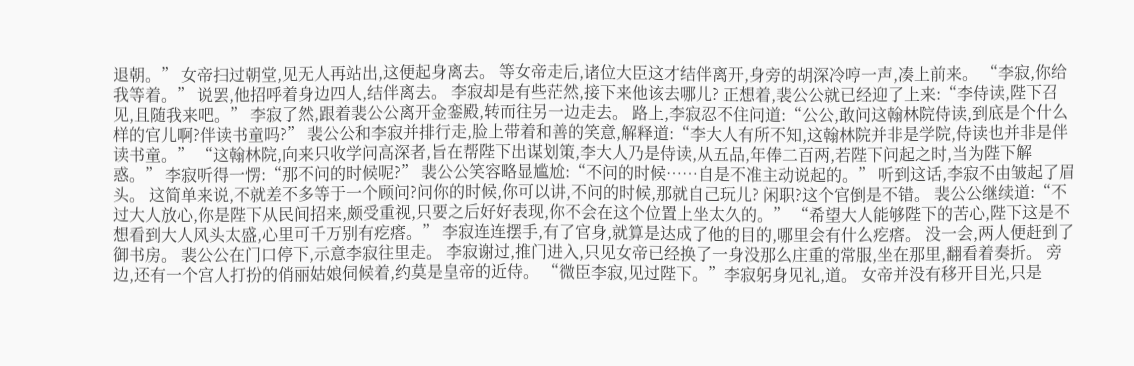退朝。” 女帝扫过朝堂,见无人再站出,这便起身离去。 等女帝走后,诸位大臣这才结伴离开,身旁的胡深冷哼一声,凑上前来。 “李寂,你给我等着。” 说罢,他招呼着身边四人,结伴离去。 李寂却是有些茫然,接下来他该去哪儿? 正想着,裴公公就已经迎了上来:“李侍读,陛下召见,且随我来吧。” 李寂了然,跟着裴公公离开金銮殿,转而往另一边走去。 路上,李寂忍不住问道:“公公,敢问这翰林院侍读,到底是个什么样的官儿啊?伴读书童吗?” 裴公公和李寂并排行走,脸上带着和善的笑意,解释道:“李大人有所不知,这翰林院并非是学院,侍读也并非是伴读书童。” “这翰林院,向来只收学问高深者,旨在帮陛下出谋划策,李大人乃是侍读,从五品,年俸二百两,若陛下问起之时,当为陛下解惑。” 李寂听得一愣:“那不问的时候呢?” 裴公公笑容略显尴尬:“不问的时候……自是不准主动说起的。” 听到这话,李寂不由皱起了眉头。 这简单来说,不就差不多等于一个顾问?问你的时候,你可以讲,不问的时候,那就自己玩儿? 闲职?这个官倒是不错。 裴公公继续道:“不过大人放心,你是陛下从民间招来,颇受重视,只要之后好好表现,你不会在这个位置上坐太久的。” “希望大人能够陛下的苦心,陛下这是不想看到大人风头太盛,心里可千万别有疙瘩。” 李寂连连摆手,有了官身,就算是达成了他的目的,哪里会有什么疙瘩。 没一会,两人便赶到了御书房。 裴公公在门口停下,示意李寂往里走。 李寂谢过,推门进入,只见女帝已经换了一身没那么庄重的常服,坐在那里,翻看着奏折。 旁边,还有一个宫人打扮的俏丽姑娘伺候着,约莫是皇帝的近侍。 “微臣李寂,见过陛下。”李寂躬身见礼,道。 女帝并没有移开目光,只是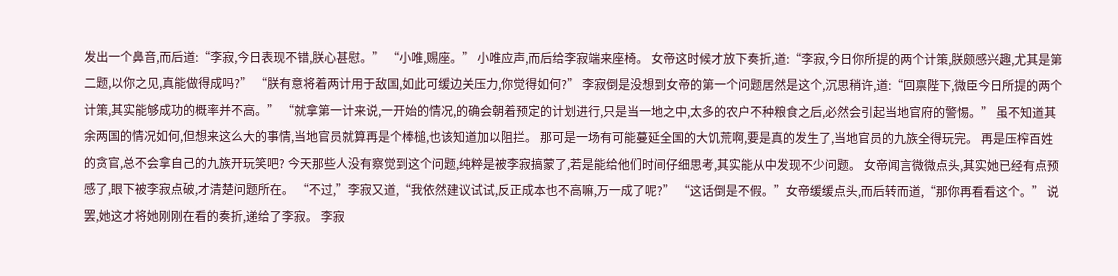发出一个鼻音,而后道:“李寂,今日表现不错,朕心甚慰。” “小唯,赐座。” 小唯应声,而后给李寂端来座椅。 女帝这时候才放下奏折,道:“李寂,今日你所提的两个计策,朕颇感兴趣,尤其是第二题,以你之见,真能做得成吗?” “朕有意将着两计用于敌国,如此可缓边关压力,你觉得如何?” 李寂倒是没想到女帝的第一个问题居然是这个,沉思稍许,道:“回禀陛下,微臣今日所提的两个计策,其实能够成功的概率并不高。” “就拿第一计来说,一开始的情况,的确会朝着预定的计划进行,只是当一地之中,太多的农户不种粮食之后,必然会引起当地官府的警惕。” 虽不知道其余两国的情况如何,但想来这么大的事情,当地官员就算再是个棒槌,也该知道加以阻拦。 那可是一场有可能蔓延全国的大饥荒啊,要是真的发生了,当地官员的九族全得玩完。 再是压榨百姓的贪官,总不会拿自己的九族开玩笑吧? 今天那些人没有察觉到这个问题,纯粹是被李寂搞蒙了,若是能给他们时间仔细思考,其实能从中发现不少问题。 女帝闻言微微点头,其实她已经有点预感了,眼下被李寂点破,才清楚问题所在。 “不过,”李寂又道,“我依然建议试试,反正成本也不高嘛,万一成了呢?” “这话倒是不假。”女帝缓缓点头,而后转而道,“那你再看看这个。” 说罢,她这才将她刚刚在看的奏折,递给了李寂。 李寂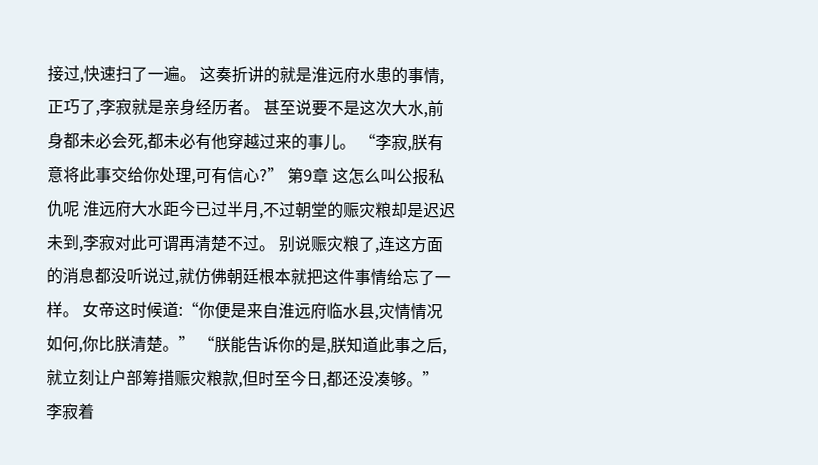接过,快速扫了一遍。 这奏折讲的就是淮远府水患的事情,正巧了,李寂就是亲身经历者。 甚至说要不是这次大水,前身都未必会死,都未必有他穿越过来的事儿。 “李寂,朕有意将此事交给你处理,可有信心?” 第9章 这怎么叫公报私仇呢 淮远府大水距今已过半月,不过朝堂的赈灾粮却是迟迟未到,李寂对此可谓再清楚不过。 别说赈灾粮了,连这方面的消息都没听说过,就仿佛朝廷根本就把这件事情给忘了一样。 女帝这时候道:“你便是来自淮远府临水县,灾情情况如何,你比朕清楚。” “朕能告诉你的是,朕知道此事之后,就立刻让户部筹措赈灾粮款,但时至今日,都还没凑够。” 李寂着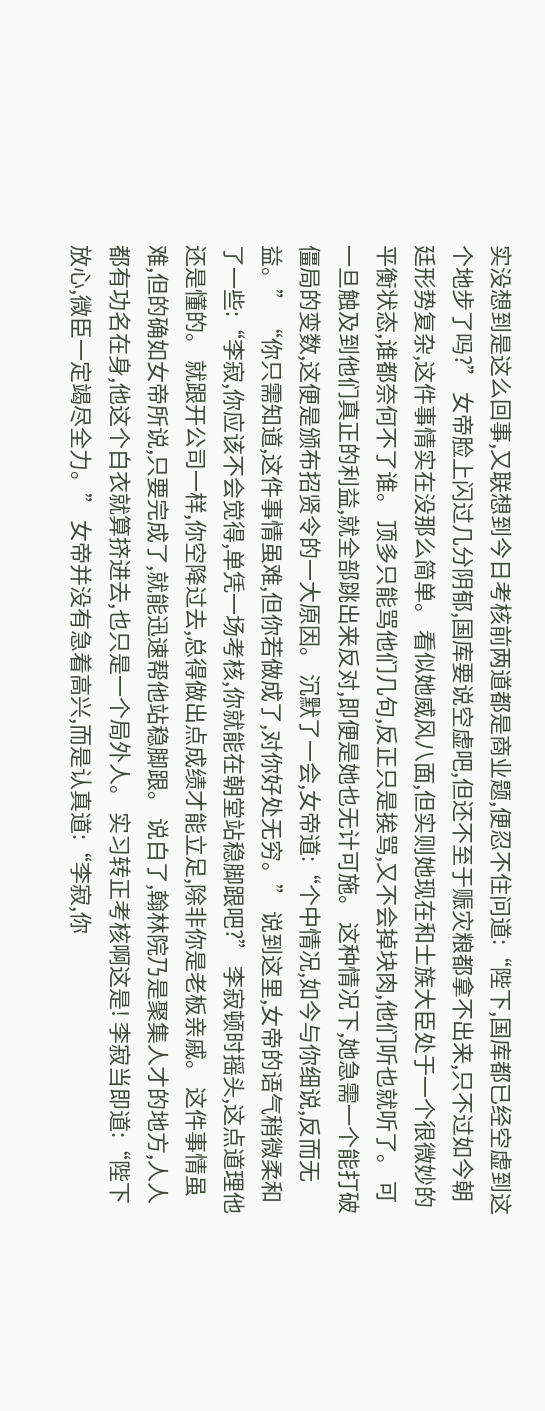实没想到是这么回事,又联想到今日考核前两道都是商业题,便忍不住问道:“陛下,国库都已经空虚到这个地步了吗?” 女帝脸上闪过几分阴郁,国库要说空虚吧,但还不至于赈灾粮都拿不出来,只不过如今朝廷形势复杂,这件事情实在没那么简单。 看似她威风八面,但实则她现在和士族大臣处于一个很微妙的平衡状态,谁都奈何不了谁。 顶多只能骂他们几句,反正只是挨骂,又不会掉块肉,他们听也就听了。 可一旦触及到他们真正的利益,就全部跳出来反对,即便是她也无计可施。 这种情况下,她急需一个能打破僵局的变数,这便是颁布招贤令的一大原因。 沉默了一会,女帝道:“个中情况,如今与你细说,反而无益。” “你只需知道,这件事情虽难,但你若做成了,对你好处无穷。” 说到这里,女帝的语气稍微柔和了一些:“李寂,你应该不会觉得,单凭一场考核,你就能在朝堂站稳脚跟吧?” 李寂顿时摇头,这点道理他还是懂的。 就跟开公司一样,你空降过去,总得做出点成绩才能立足,除非你是老板亲戚。 这件事情虽难,但的确如女帝所说,只要完成了,就能迅速帮他站稳脚跟。 说白了,翰林院乃是聚集人才的地方,人人都有功名在身,他这个白衣就算挤进去,也只是一个局外人。 实习转正考核啊这是! 李寂当即道:“陛下放心,微臣一定竭尽全力。” 女帝并没有急着高兴,而是认真道:“李寂,你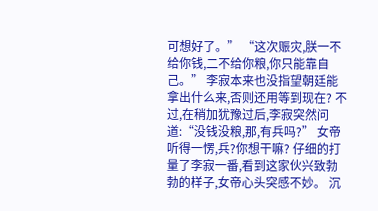可想好了。” “这次赈灾,朕一不给你钱,二不给你粮,你只能靠自己。” 李寂本来也没指望朝廷能拿出什么来,否则还用等到现在? 不过,在稍加犹豫过后,李寂突然问道:“没钱没粮,那,有兵吗?” 女帝听得一愣,兵?你想干嘛? 仔细的打量了李寂一番,看到这家伙兴致勃勃的样子,女帝心头突感不妙。 沉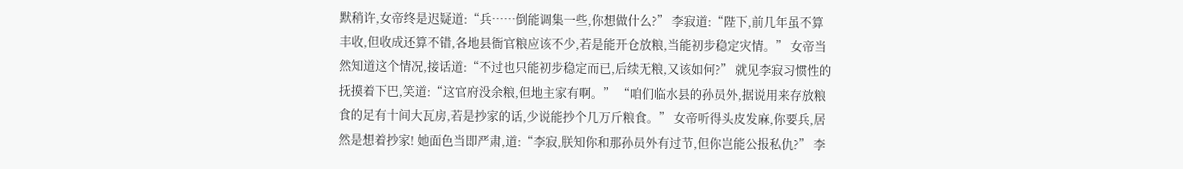默稍许,女帝终是迟疑道:“兵……倒能调集一些,你想做什么?” 李寂道:“陛下,前几年虽不算丰收,但收成还算不错,各地县衙官粮应该不少,若是能开仓放粮,当能初步稳定灾情。” 女帝当然知道这个情况,接话道:“不过也只能初步稳定而已,后续无粮,又该如何?” 就见李寂习惯性的抚摸着下巴,笑道:“这官府没余粮,但地主家有啊。” “咱们临水县的孙员外,据说用来存放粮食的足有十间大瓦房,若是抄家的话,少说能抄个几万斤粮食。” 女帝听得头皮发麻,你要兵,居然是想着抄家! 她面色当即严肃,道:“李寂,朕知你和那孙员外有过节,但你岂能公报私仇?” 李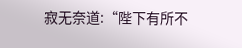寂无奈道:“陛下有所不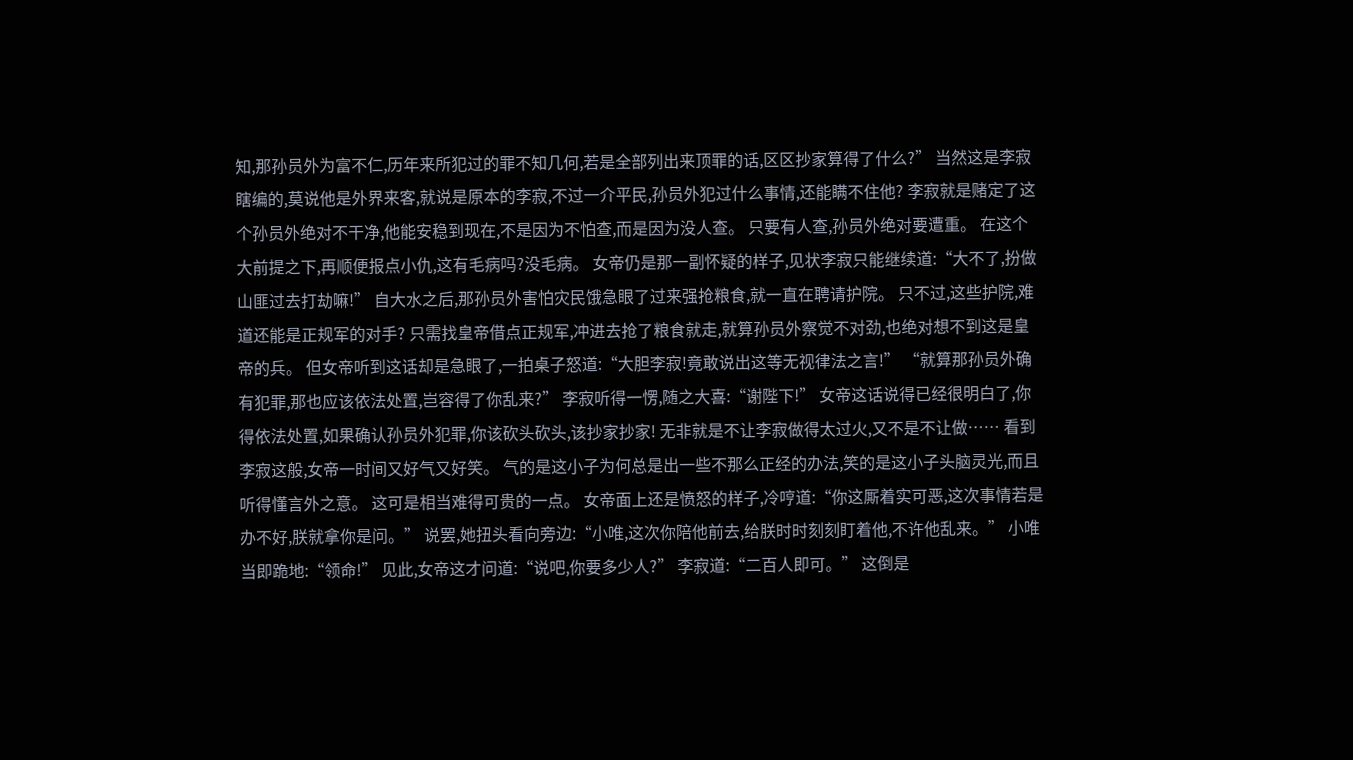知,那孙员外为富不仁,历年来所犯过的罪不知几何,若是全部列出来顶罪的话,区区抄家算得了什么?” 当然这是李寂瞎编的,莫说他是外界来客,就说是原本的李寂,不过一介平民,孙员外犯过什么事情,还能瞒不住他? 李寂就是赌定了这个孙员外绝对不干净,他能安稳到现在,不是因为不怕查,而是因为没人查。 只要有人查,孙员外绝对要遭重。 在这个大前提之下,再顺便报点小仇,这有毛病吗?没毛病。 女帝仍是那一副怀疑的样子,见状李寂只能继续道:“大不了,扮做山匪过去打劫嘛!” 自大水之后,那孙员外害怕灾民饿急眼了过来强抢粮食,就一直在聘请护院。 只不过,这些护院,难道还能是正规军的对手? 只需找皇帝借点正规军,冲进去抢了粮食就走,就算孙员外察觉不对劲,也绝对想不到这是皇帝的兵。 但女帝听到这话却是急眼了,一拍桌子怒道:“大胆李寂!竟敢说出这等无视律法之言!” “就算那孙员外确有犯罪,那也应该依法处置,岂容得了你乱来?” 李寂听得一愣,随之大喜:“谢陛下!” 女帝这话说得已经很明白了,你得依法处置,如果确认孙员外犯罪,你该砍头砍头,该抄家抄家! 无非就是不让李寂做得太过火,又不是不让做…… 看到李寂这般,女帝一时间又好气又好笑。 气的是这小子为何总是出一些不那么正经的办法,笑的是这小子头脑灵光,而且听得懂言外之意。 这可是相当难得可贵的一点。 女帝面上还是愤怒的样子,冷哼道:“你这厮着实可恶,这次事情若是办不好,朕就拿你是问。” 说罢,她扭头看向旁边:“小唯,这次你陪他前去,给朕时时刻刻盯着他,不许他乱来。” 小唯当即跪地:“领命!” 见此,女帝这才问道:“说吧,你要多少人?” 李寂道:“二百人即可。” 这倒是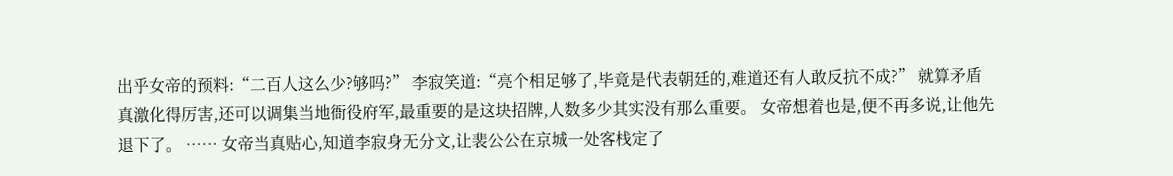出乎女帝的预料:“二百人这么少?够吗?” 李寂笑道:“亮个相足够了,毕竟是代表朝廷的,难道还有人敢反抗不成?” 就算矛盾真激化得厉害,还可以调集当地衙役府军,最重要的是这块招牌,人数多少其实没有那么重要。 女帝想着也是,便不再多说,让他先退下了。 …… 女帝当真贴心,知道李寂身无分文,让裴公公在京城一处客栈定了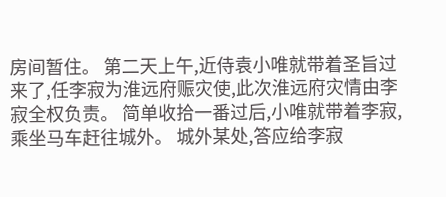房间暂住。 第二天上午,近侍袁小唯就带着圣旨过来了,任李寂为淮远府赈灾使,此次淮远府灾情由李寂全权负责。 简单收拾一番过后,小唯就带着李寂,乘坐马车赶往城外。 城外某处,答应给李寂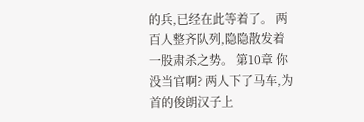的兵,已经在此等着了。 两百人整齐队列,隐隐散发着一股肃杀之势。 第10章 你没当官啊? 两人下了马车,为首的俊朗汉子上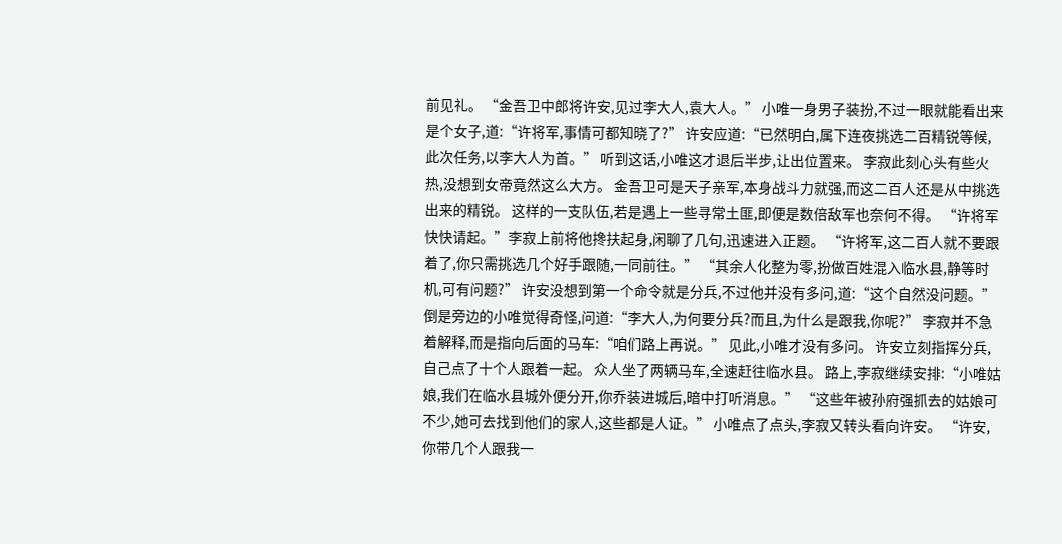前见礼。 “金吾卫中郎将许安,见过李大人,袁大人。” 小唯一身男子装扮,不过一眼就能看出来是个女子,道:“许将军,事情可都知晓了?” 许安应道:“已然明白,属下连夜挑选二百精锐等候,此次任务,以李大人为首。” 听到这话,小唯这才退后半步,让出位置来。 李寂此刻心头有些火热,没想到女帝竟然这么大方。 金吾卫可是天子亲军,本身战斗力就强,而这二百人还是从中挑选出来的精锐。 这样的一支队伍,若是遇上一些寻常土匪,即便是数倍敌军也奈何不得。 “许将军快快请起。”李寂上前将他搀扶起身,闲聊了几句,迅速进入正题。 “许将军,这二百人就不要跟着了,你只需挑选几个好手跟随,一同前往。” “其余人化整为零,扮做百姓混入临水县,静等时机,可有问题?” 许安没想到第一个命令就是分兵,不过他并没有多问,道:“这个自然没问题。” 倒是旁边的小唯觉得奇怪,问道:“李大人,为何要分兵?而且,为什么是跟我,你呢?” 李寂并不急着解释,而是指向后面的马车:“咱们路上再说。” 见此,小唯才没有多问。 许安立刻指挥分兵,自己点了十个人跟着一起。 众人坐了两辆马车,全速赶往临水县。 路上,李寂继续安排:“小唯姑娘,我们在临水县城外便分开,你乔装进城后,暗中打听消息。” “这些年被孙府强抓去的姑娘可不少,她可去找到他们的家人,这些都是人证。” 小唯点了点头,李寂又转头看向许安。 “许安,你带几个人跟我一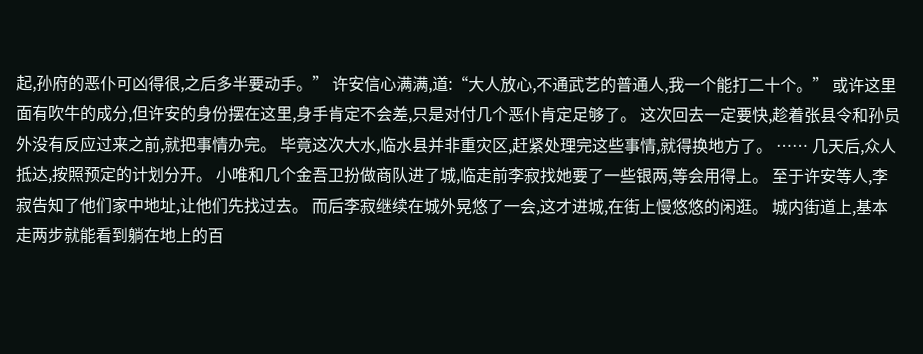起,孙府的恶仆可凶得很,之后多半要动手。” 许安信心满满,道:“大人放心,不通武艺的普通人,我一个能打二十个。” 或许这里面有吹牛的成分,但许安的身份摆在这里,身手肯定不会差,只是对付几个恶仆肯定足够了。 这次回去一定要快,趁着张县令和孙员外没有反应过来之前,就把事情办完。 毕竟这次大水,临水县并非重灾区,赶紧处理完这些事情,就得换地方了。 …… 几天后,众人抵达,按照预定的计划分开。 小唯和几个金吾卫扮做商队进了城,临走前李寂找她要了一些银两,等会用得上。 至于许安等人,李寂告知了他们家中地址,让他们先找过去。 而后李寂继续在城外晃悠了一会,这才进城,在街上慢悠悠的闲逛。 城内街道上,基本走两步就能看到躺在地上的百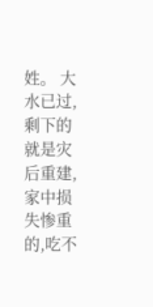姓。 大水已过,剩下的就是灾后重建,家中损失惨重的,吃不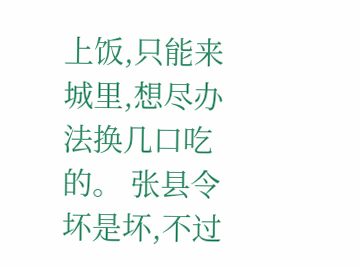上饭,只能来城里,想尽办法换几口吃的。 张县令坏是坏,不过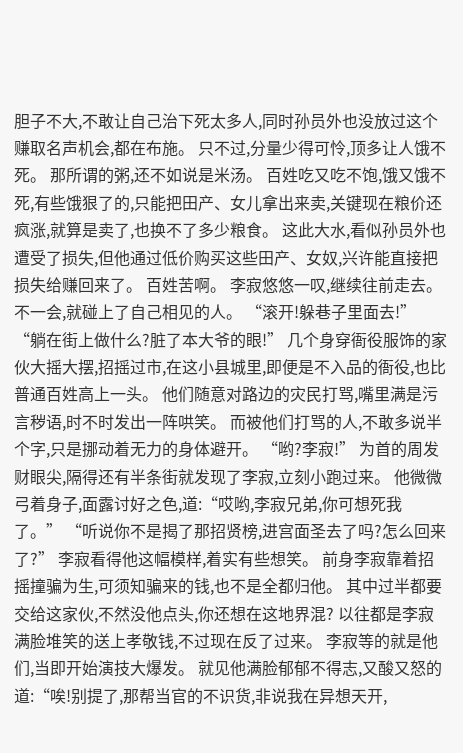胆子不大,不敢让自己治下死太多人,同时孙员外也没放过这个赚取名声机会,都在布施。 只不过,分量少得可怜,顶多让人饿不死。 那所谓的粥,还不如说是米汤。 百姓吃又吃不饱,饿又饿不死,有些饿狠了的,只能把田产、女儿拿出来卖,关键现在粮价还疯涨,就算是卖了,也换不了多少粮食。 这此大水,看似孙员外也遭受了损失,但他通过低价购买这些田产、女奴,兴许能直接把损失给赚回来了。 百姓苦啊。 李寂悠悠一叹,继续往前走去。 不一会,就碰上了自己相见的人。 “滚开!躲巷子里面去!” “躺在街上做什么?脏了本大爷的眼!” 几个身穿衙役服饰的家伙大摇大摆,招摇过市,在这小县城里,即便是不入品的衙役,也比普通百姓高上一头。 他们随意对路边的灾民打骂,嘴里满是污言秽语,时不时发出一阵哄笑。 而被他们打骂的人,不敢多说半个字,只是挪动着无力的身体避开。 “哟?李寂!” 为首的周发财眼尖,隔得还有半条街就发现了李寂,立刻小跑过来。 他微微弓着身子,面露讨好之色,道:“哎哟,李寂兄弟,你可想死我了。” “听说你不是揭了那招贤榜,进宫面圣去了吗?怎么回来了?” 李寂看得他这幅模样,着实有些想笑。 前身李寂靠着招摇撞骗为生,可须知骗来的钱,也不是全都归他。 其中过半都要交给这家伙,不然没他点头,你还想在这地界混? 以往都是李寂满脸堆笑的送上孝敬钱,不过现在反了过来。 李寂等的就是他们,当即开始演技大爆发。 就见他满脸郁郁不得志,又酸又怒的道:“唉!别提了,那帮当官的不识货,非说我在异想天开,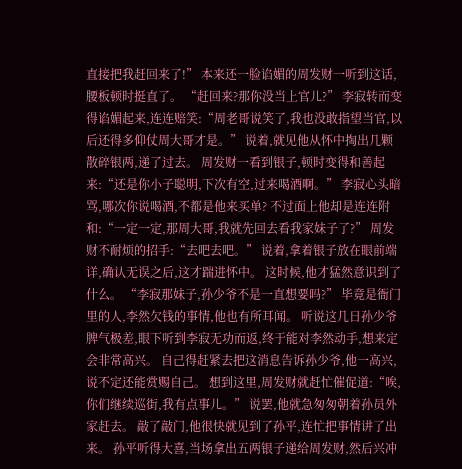直接把我赶回来了!” 本来还一脸谄媚的周发财一听到这话,腰板顿时挺直了。 “赶回来?那你没当上官儿?” 李寂转而变得谄媚起来,连连赔笑:“周老哥说笑了,我也没敢指望当官,以后还得多仰仗周大哥才是。” 说着,就见他从怀中掏出几颗散碎银两,递了过去。 周发财一看到银子,顿时变得和善起来:“还是你小子聪明,下次有空,过来喝酒啊。” 李寂心头暗骂,哪次你说喝酒,不都是他来买单? 不过面上他却是连连附和:“一定一定,那周大哥,我就先回去看我家妹子了?” 周发财不耐烦的招手:“去吧去吧。” 说着,拿着银子放在眼前端详,确认无误之后,这才踹进怀中。 这时候,他才猛然意识到了什么。 “李寂那妹子,孙少爷不是一直想要吗?” 毕竟是衙门里的人,李然欠钱的事情,他也有所耳闻。 听说这几日孙少爷脾气极差,眼下听到李寂无功而返,终于能对李然动手,想来定会非常高兴。 自己得赶紧去把这消息告诉孙少爷,他一高兴,说不定还能赏赐自己。 想到这里,周发财就赶忙催促道:“唉,你们继续巡街,我有点事儿。” 说罢,他就急匆匆朝着孙员外家赶去。 敲了敲门,他很快就见到了孙平,连忙把事情讲了出来。 孙平听得大喜,当场拿出五两银子递给周发财,然后兴冲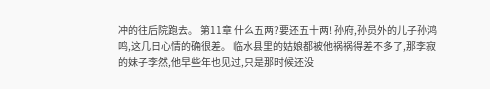冲的往后院跑去。 第11章 什么五两?要还五十两! 孙府,孙员外的儿子孙鸿鸣,这几日心情的确很差。 临水县里的姑娘都被他祸祸得差不多了,那李寂的妹子李然,他早些年也见过,只是那时候还没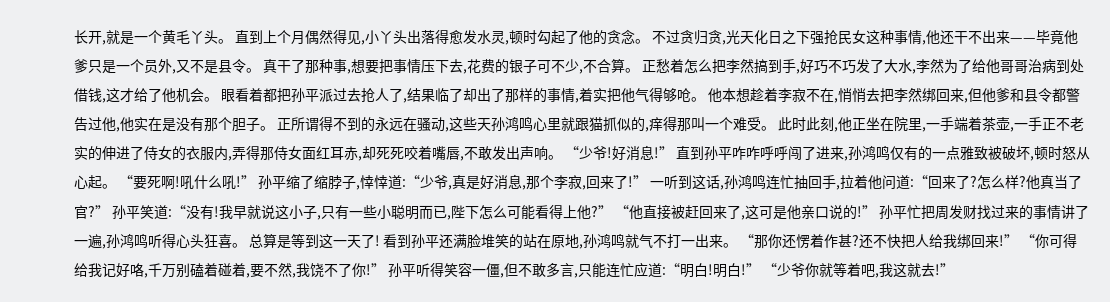长开,就是一个黄毛丫头。 直到上个月偶然得见,小丫头出落得愈发水灵,顿时勾起了他的贪念。 不过贪归贪,光天化日之下强抢民女这种事情,他还干不出来——毕竟他爹只是一个员外,又不是县令。 真干了那种事,想要把事情压下去,花费的银子可不少,不合算。 正愁着怎么把李然搞到手,好巧不巧发了大水,李然为了给他哥哥治病到处借钱,这才给了他机会。 眼看着都把孙平派过去抢人了,结果临了却出了那样的事情,着实把他气得够呛。 他本想趁着李寂不在,悄悄去把李然绑回来,但他爹和县令都警告过他,他实在是没有那个胆子。 正所谓得不到的永远在骚动,这些天孙鸿鸣心里就跟猫抓似的,痒得那叫一个难受。 此时此刻,他正坐在院里,一手端着茶壶,一手正不老实的伸进了侍女的衣服内,弄得那侍女面红耳赤,却死死咬着嘴唇,不敢发出声响。 “少爷!好消息!” 直到孙平咋咋呼呼闯了进来,孙鸿鸣仅有的一点雅致被破坏,顿时怒从心起。 “要死啊!吼什么吼!” 孙平缩了缩脖子,悻悻道:“少爷,真是好消息,那个李寂,回来了!” 一听到这话,孙鸿鸣连忙抽回手,拉着他问道:“回来了?怎么样?他真当了官?” 孙平笑道:“没有!我早就说这小子,只有一些小聪明而已,陛下怎么可能看得上他?” “他直接被赶回来了,这可是他亲口说的!” 孙平忙把周发财找过来的事情讲了一遍,孙鸿鸣听得心头狂喜。 总算是等到这一天了! 看到孙平还满脸堆笑的站在原地,孙鸿鸣就气不打一出来。 “那你还愣着作甚?还不快把人给我绑回来!” “你可得给我记好咯,千万别磕着碰着,要不然,我饶不了你!” 孙平听得笑容一僵,但不敢多言,只能连忙应道:“明白!明白!” “少爷你就等着吧,我这就去!”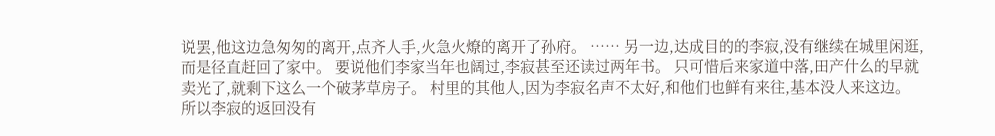说罢,他这边急匆匆的离开,点齐人手,火急火燎的离开了孙府。 …… 另一边,达成目的的李寂,没有继续在城里闲逛,而是径直赶回了家中。 要说他们李家当年也阔过,李寂甚至还读过两年书。 只可惜后来家道中落,田产什么的早就卖光了,就剩下这么一个破茅草房子。 村里的其他人,因为李寂名声不太好,和他们也鲜有来往,基本没人来这边。 所以李寂的返回没有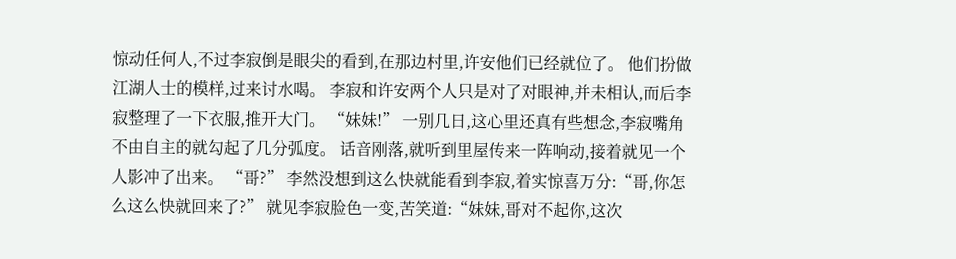惊动任何人,不过李寂倒是眼尖的看到,在那边村里,许安他们已经就位了。 他们扮做江湖人士的模样,过来讨水喝。 李寂和许安两个人只是对了对眼神,并未相认,而后李寂整理了一下衣服,推开大门。 “妹妹!” 一别几日,这心里还真有些想念,李寂嘴角不由自主的就勾起了几分弧度。 话音刚落,就听到里屋传来一阵响动,接着就见一个人影冲了出来。 “哥?” 李然没想到这么快就能看到李寂,着实惊喜万分:“哥,你怎么这么快就回来了?” 就见李寂脸色一变,苦笑道:“妹妹,哥对不起你,这次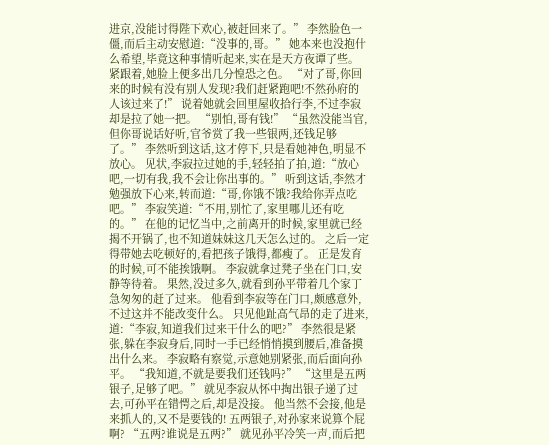进京,没能讨得陛下欢心,被赶回来了。” 李然脸色一僵,而后主动安慰道:“没事的,哥。” 她本来也没抱什么希望,毕竟这种事情听起来,实在是天方夜谭了些。 紧跟着,她脸上便多出几分惶恐之色。 “对了哥,你回来的时候有没有别人发现?我们赶紧跑吧!不然孙府的人该过来了!” 说着她就会回里屋收拾行李,不过李寂却是拉了她一把。 “别怕,哥有钱!” “虽然没能当官,但你哥说话好听,官爷赏了我一些银两,还钱足够了。” 李然听到这话,这才停下,只是看她神色,明显不放心。 见状,李寂拉过她的手,轻轻拍了拍,道:“放心吧,一切有我,我不会让你出事的。” 听到这话,李然才勉强放下心来,转而道:“哥,你饿不饿?我给你弄点吃吧。” 李寂笑道:“不用,别忙了,家里哪儿还有吃的。” 在他的记忆当中,之前离开的时候,家里就已经揭不开锅了,也不知道妹妹这几天怎么过的。 之后一定得带她去吃顿好的,看把孩子饿得,都瘦了。 正是发育的时候,可不能挨饿啊。 李寂就拿过凳子坐在门口,安静等待着。 果然,没过多久,就看到孙平带着几个家丁急匆匆的赶了过来。 他看到李寂等在门口,颇感意外,不过这并不能改变什么。 只见他趾高气昂的走了进来,道:“李寂,知道我们过来干什么的吧?” 李然很是紧张,躲在李寂身后,同时一手已经悄悄摸到腰后,准备摸出什么来。 李寂略有察觉,示意她别紧张,而后面向孙平。 “我知道,不就是要我们还钱吗?” “这里是五两银子,足够了吧。” 就见李寂从怀中掏出银子递了过去,可孙平在错愕之后,却是没接。 他当然不会接,他是来抓人的,又不是要钱的! 五两银子,对孙家来说算个屁啊? “五两?谁说是五两?” 就见孙平冷笑一声,而后把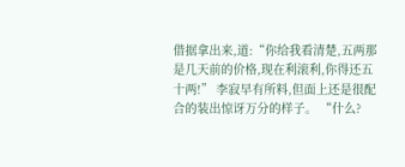借据拿出来,道:“你给我看清楚,五两那是几天前的价格,现在利滚利,你得还五十两!” 李寂早有所料,但面上还是很配合的装出惊讶万分的样子。 “什么?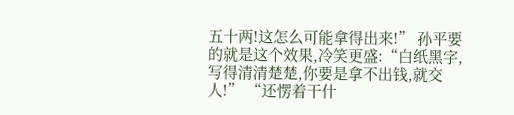五十两!这怎么可能拿得出来!” 孙平要的就是这个效果,冷笑更盛:“白纸黑字,写得清清楚楚,你要是拿不出钱,就交人!” “还愣着干什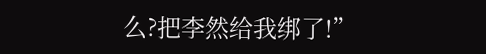么?把李然给我绑了!”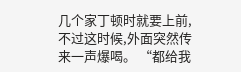几个家丁顿时就要上前,不过这时候,外面突然传来一声爆喝。 “都给我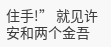住手!” 就见许安和两个金吾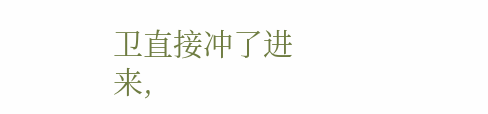卫直接冲了进来,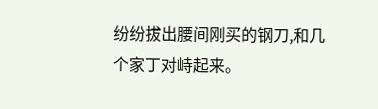纷纷拔出腰间刚买的钢刀,和几个家丁对峙起来。